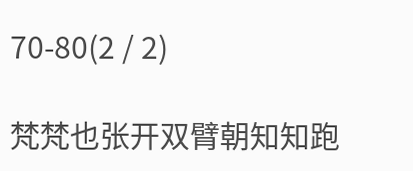70-80(2 / 2)

梵梵也张开双臂朝知知跑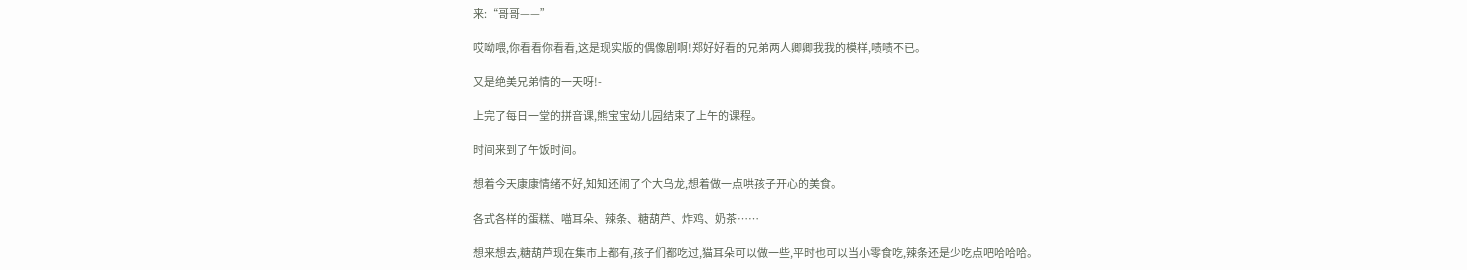来:“哥哥——”

哎呦喂,你看看你看看,这是现实版的偶像剧啊!郑好好看的兄弟两人卿卿我我的模样,啧啧不已。

又是绝美兄弟情的一天呀!-

上完了每日一堂的拼音课,熊宝宝幼儿园结束了上午的课程。

时间来到了午饭时间。

想着今天康康情绪不好,知知还闹了个大乌龙,想着做一点哄孩子开心的美食。

各式各样的蛋糕、喵耳朵、辣条、糖葫芦、炸鸡、奶茶……

想来想去,糖葫芦现在集市上都有,孩子们都吃过,猫耳朵可以做一些,平时也可以当小零食吃,辣条还是少吃点吧哈哈哈。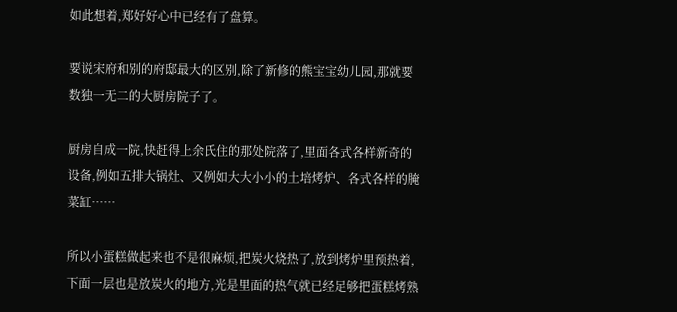如此想着,郑好好心中已经有了盘算。

要说宋府和别的府邸最大的区别,除了新修的熊宝宝幼儿园,那就要数独一无二的大厨房院子了。

厨房自成一院,快赶得上余氏住的那处院落了,里面各式各样新奇的设备,例如五排大锅灶、又例如大大小小的土培烤炉、各式各样的腌菜缸……

所以小蛋糕做起来也不是很麻烦,把炭火烧热了,放到烤炉里预热着,下面一层也是放炭火的地方,光是里面的热气就已经足够把蛋糕烤熟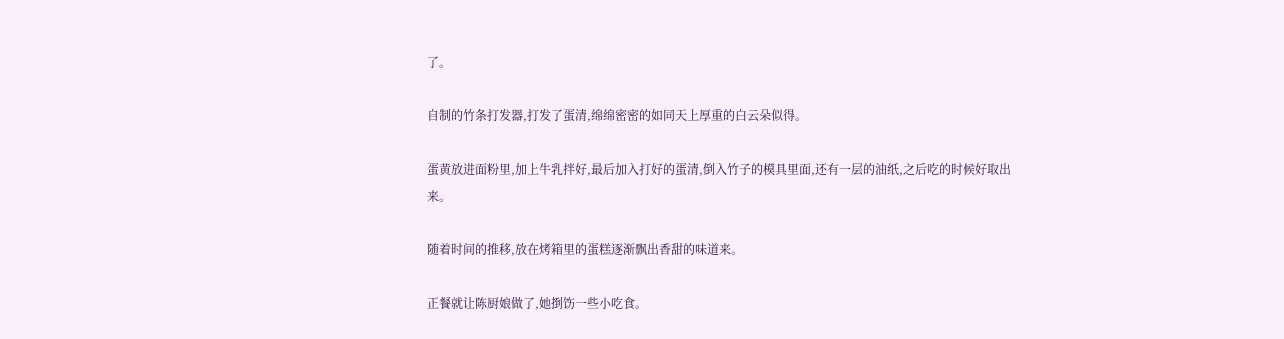了。

自制的竹条打发器,打发了蛋清,绵绵密密的如同天上厚重的白云朵似得。

蛋黄放进面粉里,加上牛乳拌好,最后加入打好的蛋清,倒入竹子的模具里面,还有一层的油纸,之后吃的时候好取出来。

随着时间的推移,放在烤箱里的蛋糕逐渐飘出香甜的味道来。

正餐就让陈厨娘做了,她捯饬一些小吃食。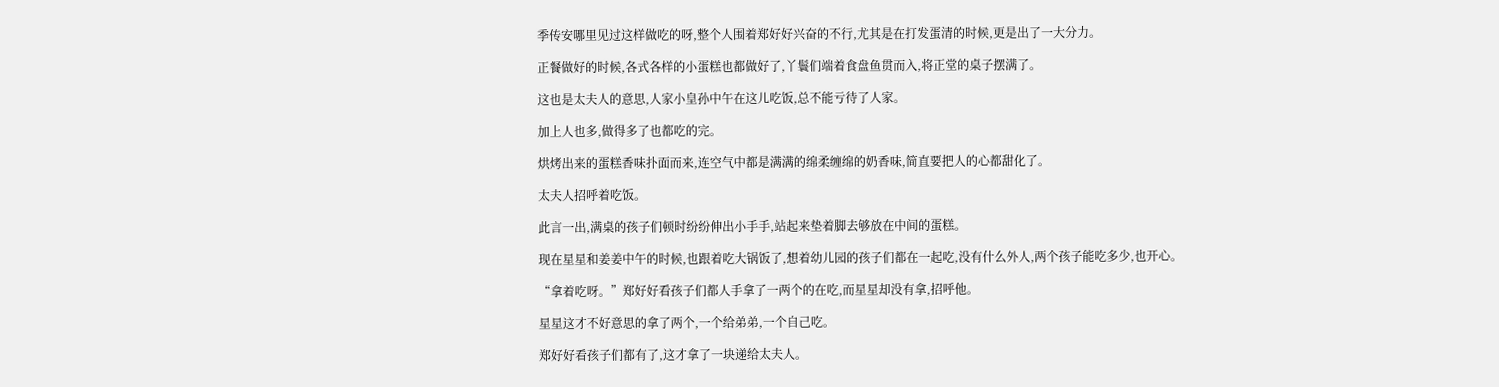季传安哪里见过这样做吃的呀,整个人围着郑好好兴奋的不行,尤其是在打发蛋清的时候,更是出了一大分力。

正餐做好的时候,各式各样的小蛋糕也都做好了,丫鬟们端着食盘鱼贯而入,将正堂的桌子摆满了。

这也是太夫人的意思,人家小皇孙中午在这儿吃饭,总不能亏待了人家。

加上人也多,做得多了也都吃的完。

烘烤出来的蛋糕香味扑面而来,连空气中都是满满的绵柔缠绵的奶香味,简直要把人的心都甜化了。

太夫人招呼着吃饭。

此言一出,满桌的孩子们顿时纷纷伸出小手手,站起来垫着脚去够放在中间的蛋糕。

现在星星和姜姜中午的时候,也跟着吃大锅饭了,想着幼儿园的孩子们都在一起吃,没有什么外人,两个孩子能吃多少,也开心。

“拿着吃呀。”郑好好看孩子们都人手拿了一两个的在吃,而星星却没有拿,招呼他。

星星这才不好意思的拿了两个,一个给弟弟,一个自己吃。

郑好好看孩子们都有了,这才拿了一块递给太夫人。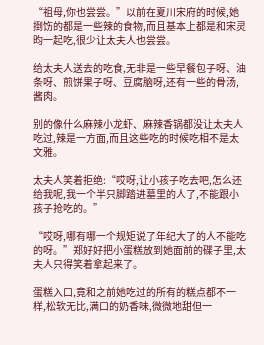“祖母,你也尝尝。”以前在夏川宋府的时候,她捯饬的都是一些辣的食物,而且基本上都是和宋灵昀一起吃,很少让太夫人也尝尝。

给太夫人送去的吃食,无非是一些早餐包子呀、油条呀、煎饼果子呀、豆腐脑呀,还有一些的骨汤,酱肉。

别的像什么麻辣小龙虾、麻辣香锅都没让太夫人吃过,辣是一方面,而且这些吃的时候吃相不是太文雅。

太夫人笑着拒绝:“哎呀,让小孩子吃去吧,怎么还给我呢,我一个半只脚踏进墓里的人了,不能跟小孩子抢吃的。”

“哎呀,哪有哪一个规矩说了年纪大了的人不能吃的呀。”郑好好把小蛋糕放到她面前的碟子里,太夫人只得笑着拿起来了。

蛋糕入口,竟和之前她吃过的所有的糕点都不一样,松软无比,满口的奶香味,微微地甜但一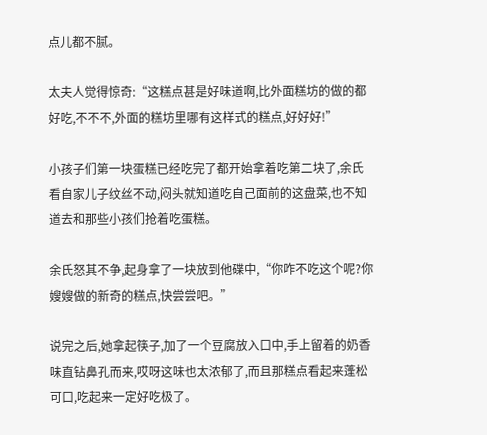点儿都不腻。

太夫人觉得惊奇:“这糕点甚是好味道啊,比外面糕坊的做的都好吃,不不不,外面的糕坊里哪有这样式的糕点,好好好!”

小孩子们第一块蛋糕已经吃完了都开始拿着吃第二块了,余氏看自家儿子纹丝不动,闷头就知道吃自己面前的这盘菜,也不知道去和那些小孩们抢着吃蛋糕。

余氏怒其不争,起身拿了一块放到他碟中,“你咋不吃这个呢?你嫂嫂做的新奇的糕点,快尝尝吧。”

说完之后,她拿起筷子,加了一个豆腐放入口中,手上留着的奶香味直钻鼻孔而来,哎呀这味也太浓郁了,而且那糕点看起来蓬松可口,吃起来一定好吃极了。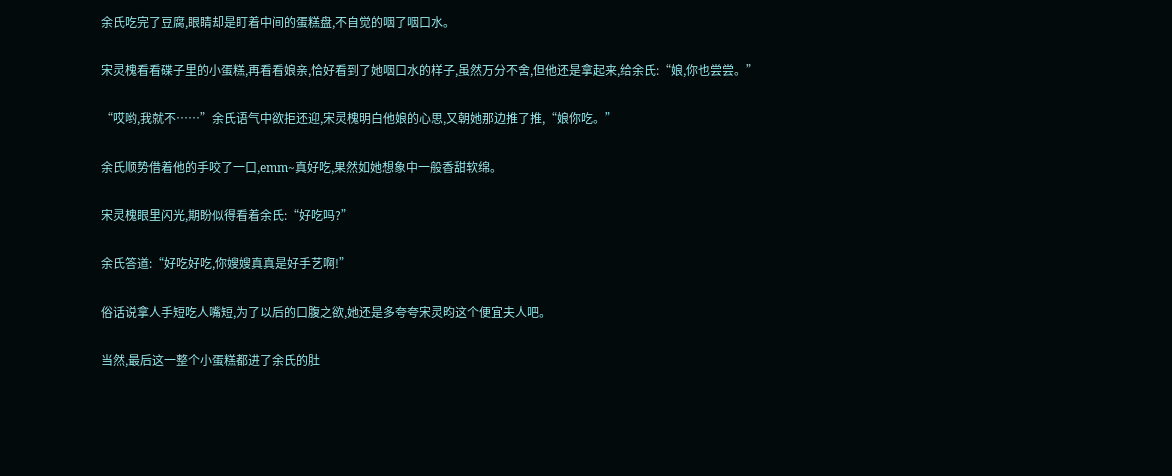余氏吃完了豆腐,眼睛却是盯着中间的蛋糕盘,不自觉的咽了咽口水。

宋灵槐看看碟子里的小蛋糕,再看看娘亲,恰好看到了她咽口水的样子,虽然万分不舍,但他还是拿起来,给余氏:“娘,你也尝尝。”

“哎哟,我就不……”余氏语气中欲拒还迎,宋灵槐明白他娘的心思,又朝她那边推了推,“娘你吃。”

余氏顺势借着他的手咬了一口,emm~真好吃,果然如她想象中一般香甜软绵。

宋灵槐眼里闪光,期盼似得看着余氏:“好吃吗?”

余氏答道:“好吃好吃,你嫂嫂真真是好手艺啊!”

俗话说拿人手短吃人嘴短,为了以后的口腹之欲,她还是多夸夸宋灵昀这个便宜夫人吧。

当然,最后这一整个小蛋糕都进了余氏的肚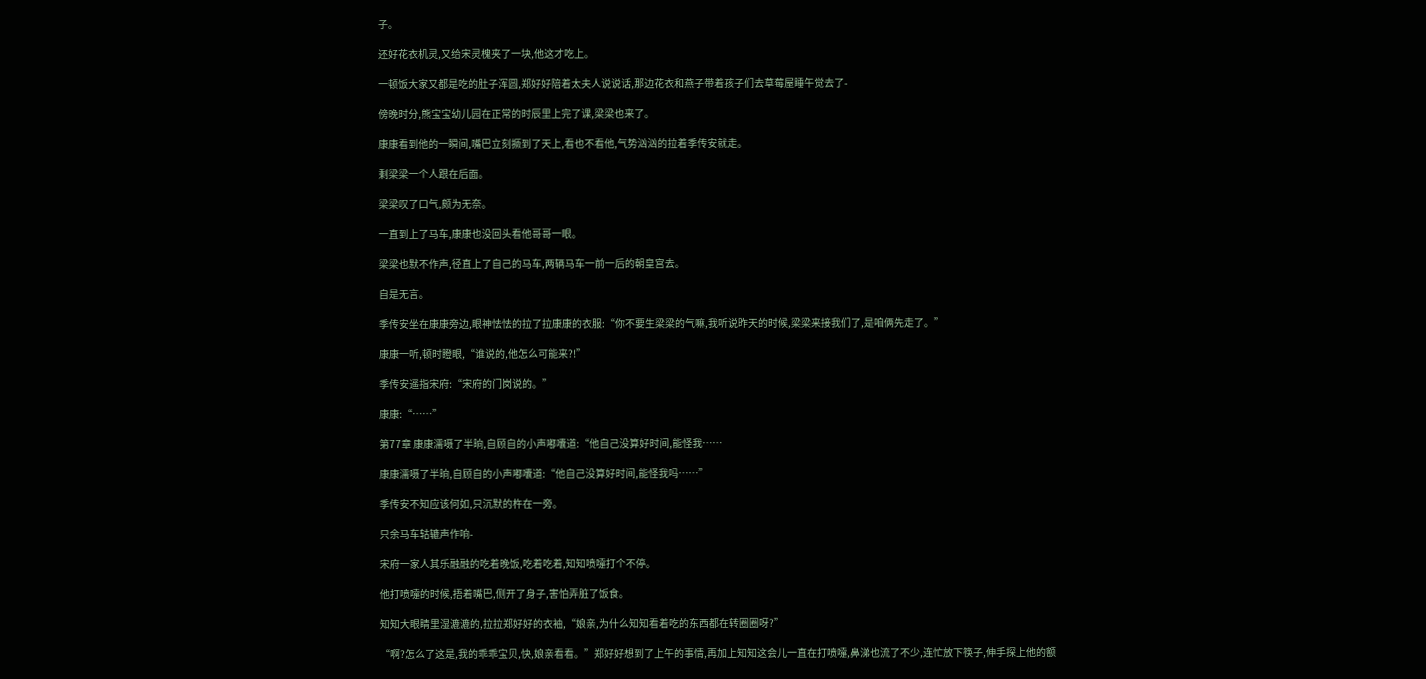子。

还好花衣机灵,又给宋灵槐夹了一块,他这才吃上。

一顿饭大家又都是吃的肚子浑圆,郑好好陪着太夫人说说话,那边花衣和燕子带着孩子们去草莓屋睡午觉去了-

傍晚时分,熊宝宝幼儿园在正常的时辰里上完了课,梁梁也来了。

康康看到他的一瞬间,嘴巴立刻撅到了天上,看也不看他,气势汹汹的拉着季传安就走。

剩梁梁一个人跟在后面。

梁梁叹了口气,颇为无奈。

一直到上了马车,康康也没回头看他哥哥一眼。

梁梁也默不作声,径直上了自己的马车,两辆马车一前一后的朝皇宫去。

自是无言。

季传安坐在康康旁边,眼神怯怯的拉了拉康康的衣服:“你不要生梁梁的气嘛,我听说昨天的时候,梁梁来接我们了,是咱俩先走了。”

康康一听,顿时瞪眼,“谁说的,他怎么可能来?!”

季传安遥指宋府:“宋府的门岗说的。”

康康:“……”

第77章 康康濡嗫了半晌,自顾自的小声嘟囔道:“他自己没算好时间,能怪我……

康康濡嗫了半晌,自顾自的小声嘟囔道:“他自己没算好时间,能怪我吗……”

季传安不知应该何如,只沉默的杵在一旁。

只余马车轱辘声作响-

宋府一家人其乐融融的吃着晚饭,吃着吃着,知知喷嚏打个不停。

他打喷嚏的时候,捂着嘴巴,侧开了身子,害怕弄脏了饭食。

知知大眼睛里湿漉漉的,拉拉郑好好的衣袖,“娘亲,为什么知知看着吃的东西都在转圈圈呀?”

“啊?怎么了这是,我的乖乖宝贝,快,娘亲看看。”郑好好想到了上午的事情,再加上知知这会儿一直在打喷嚏,鼻涕也流了不少,连忙放下筷子,伸手探上他的额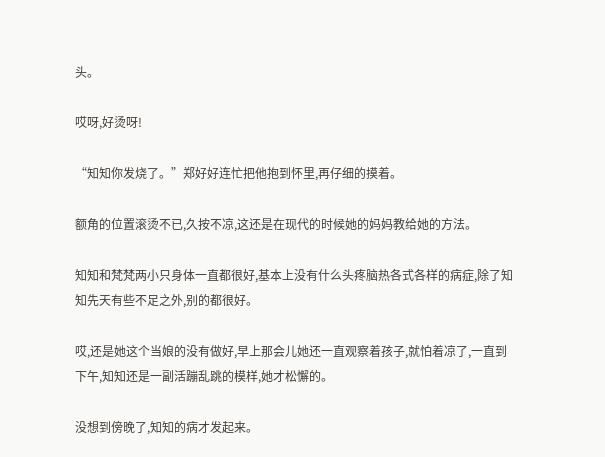头。

哎呀,好烫呀!

“知知你发烧了。”郑好好连忙把他抱到怀里,再仔细的摸着。

额角的位置滚烫不已,久按不凉,这还是在现代的时候她的妈妈教给她的方法。

知知和梵梵两小只身体一直都很好,基本上没有什么头疼脑热各式各样的病症,除了知知先天有些不足之外,别的都很好。

哎,还是她这个当娘的没有做好,早上那会儿她还一直观察着孩子,就怕着凉了,一直到下午,知知还是一副活蹦乱跳的模样,她才松懈的。

没想到傍晚了,知知的病才发起来。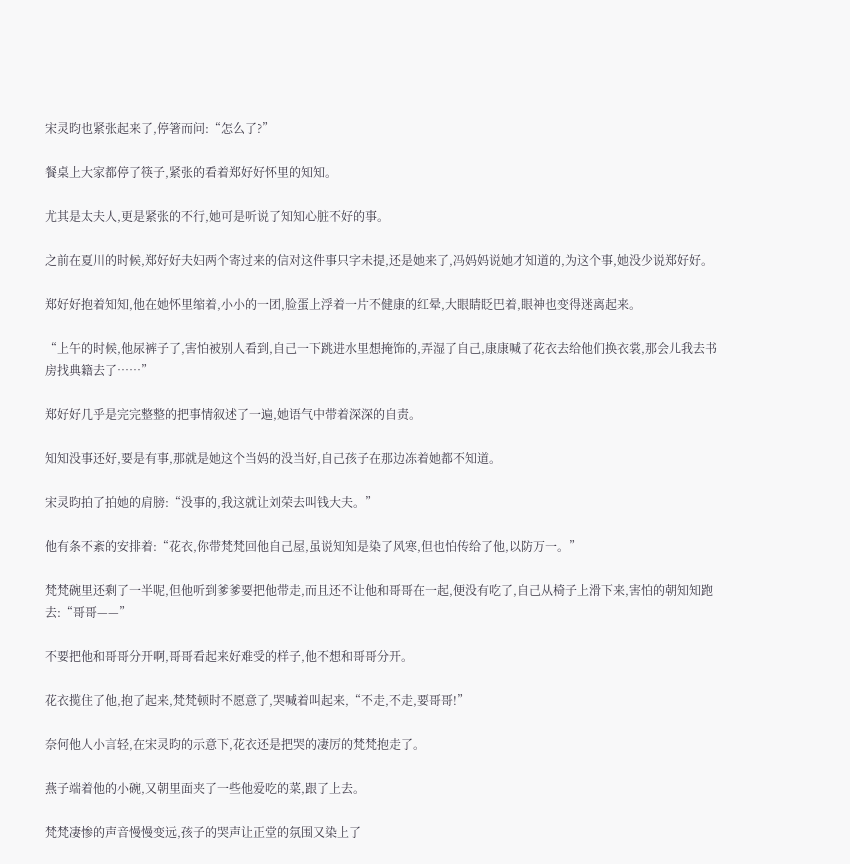宋灵昀也紧张起来了,停箸而问:“怎么了?”

餐桌上大家都停了筷子,紧张的看着郑好好怀里的知知。

尤其是太夫人,更是紧张的不行,她可是听说了知知心脏不好的事。

之前在夏川的时候,郑好好夫妇两个寄过来的信对这件事只字未提,还是她来了,冯妈妈说她才知道的,为这个事,她没少说郑好好。

郑好好抱着知知,他在她怀里缩着,小小的一团,脸蛋上浮着一片不健康的红晕,大眼睛眨巴着,眼神也变得迷离起来。

“上午的时候,他尿裤子了,害怕被别人看到,自己一下跳进水里想掩饰的,弄湿了自己,康康喊了花衣去给他们换衣裳,那会儿我去书房找典籍去了……”

郑好好几乎是完完整整的把事情叙述了一遍,她语气中带着深深的自责。

知知没事还好,要是有事,那就是她这个当妈的没当好,自己孩子在那边冻着她都不知道。

宋灵昀拍了拍她的肩膀:“没事的,我这就让刘荣去叫钱大夫。”

他有条不紊的安排着:“花衣,你带梵梵回他自己屋,虽说知知是染了风寒,但也怕传给了他,以防万一。”

梵梵碗里还剩了一半呢,但他听到爹爹要把他带走,而且还不让他和哥哥在一起,便没有吃了,自己从椅子上滑下来,害怕的朝知知跑去:“哥哥——”

不要把他和哥哥分开啊,哥哥看起来好难受的样子,他不想和哥哥分开。

花衣揽住了他,抱了起来,梵梵顿时不愿意了,哭喊着叫起来,“不走,不走,要哥哥!”

奈何他人小言轻,在宋灵昀的示意下,花衣还是把哭的凄厉的梵梵抱走了。

燕子端着他的小碗,又朝里面夹了一些他爱吃的菜,跟了上去。

梵梵凄惨的声音慢慢变远,孩子的哭声让正堂的氛围又染上了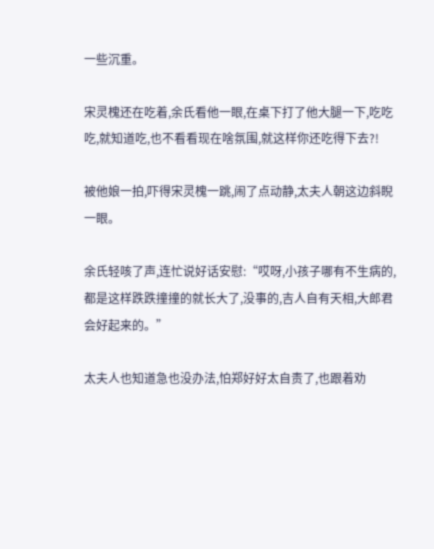一些沉重。

宋灵槐还在吃着,余氏看他一眼,在桌下打了他大腿一下,吃吃吃,就知道吃,也不看看现在啥氛围,就这样你还吃得下去?!

被他娘一拍,吓得宋灵槐一跳,闹了点动静,太夫人朝这边斜睨一眼。

余氏轻咳了声,连忙说好话安慰:“哎呀,小孩子哪有不生病的,都是这样跌跌撞撞的就长大了,没事的,吉人自有天相,大郎君会好起来的。”

太夫人也知道急也没办法,怕郑好好太自责了,也跟着劝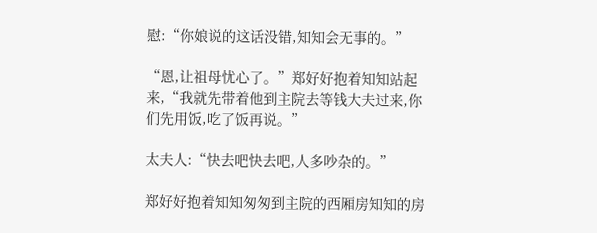慰:“你娘说的这话没错,知知会无事的。”

“恩,让祖母忧心了。”郑好好抱着知知站起来,“我就先带着他到主院去等钱大夫过来,你们先用饭,吃了饭再说。”

太夫人:“快去吧快去吧,人多吵杂的。”

郑好好抱着知知匆匆到主院的西厢房知知的房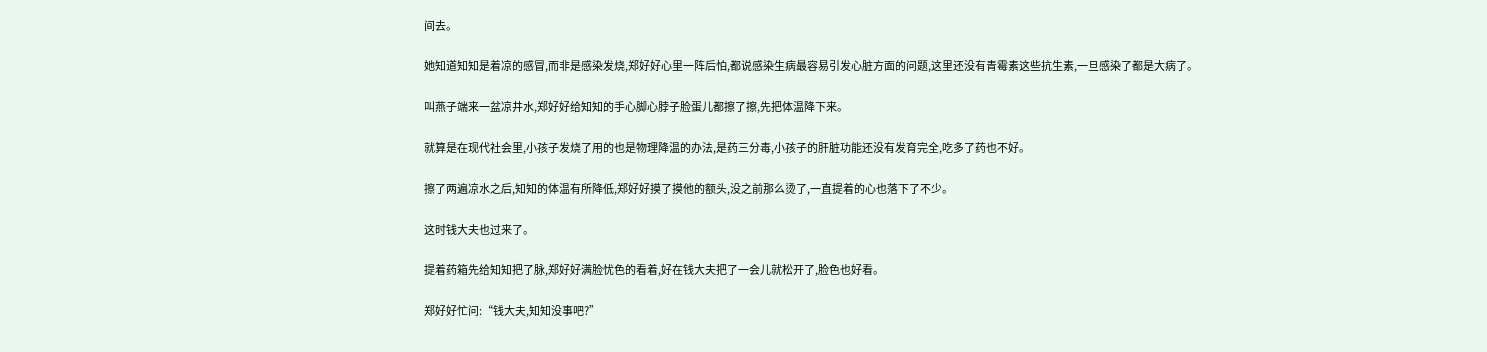间去。

她知道知知是着凉的感冒,而非是感染发烧,郑好好心里一阵后怕,都说感染生病最容易引发心脏方面的问题,这里还没有青霉素这些抗生素,一旦感染了都是大病了。

叫燕子端来一盆凉井水,郑好好给知知的手心脚心脖子脸蛋儿都擦了擦,先把体温降下来。

就算是在现代社会里,小孩子发烧了用的也是物理降温的办法,是药三分毒,小孩子的肝脏功能还没有发育完全,吃多了药也不好。

擦了两遍凉水之后,知知的体温有所降低,郑好好摸了摸他的额头,没之前那么烫了,一直提着的心也落下了不少。

这时钱大夫也过来了。

提着药箱先给知知把了脉,郑好好满脸忧色的看着,好在钱大夫把了一会儿就松开了,脸色也好看。

郑好好忙问:“钱大夫,知知没事吧?”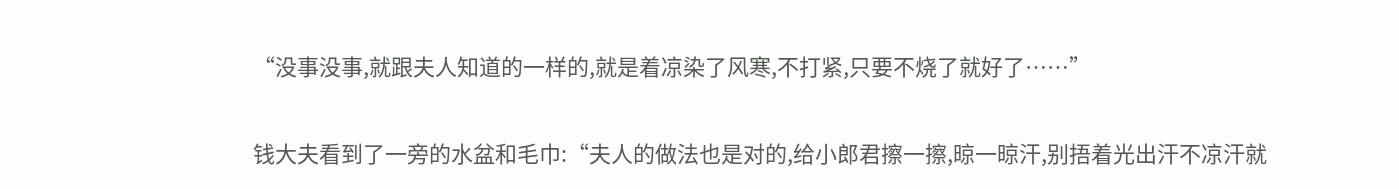“没事没事,就跟夫人知道的一样的,就是着凉染了风寒,不打紧,只要不烧了就好了……”

钱大夫看到了一旁的水盆和毛巾:“夫人的做法也是对的,给小郎君擦一擦,晾一晾汗,别捂着光出汗不凉汗就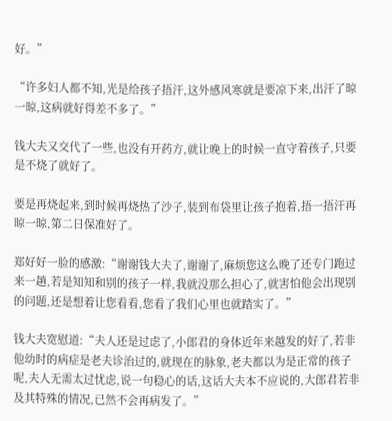好。”

“许多妇人都不知,光是给孩子捂汗,这外感风寒就是要凉下来,出汗了晾一晾,这病就好得差不多了。”

钱大夫又交代了一些,也没有开药方,就让晚上的时候一直守着孩子,只要是不烧了就好了。

要是再烧起来,到时候再烧热了沙子,装到布袋里让孩子抱着,捂一捂汗再晾一晾,第二日保准好了。

郑好好一脸的感激:“谢谢钱大夫了,谢谢了,麻烦您这么晚了还专门跑过来一趟,若是知知和别的孩子一样,我就没那么担心了,就害怕他会出现别的问题,还是想着让您看看,您看了我们心里也就踏实了。”

钱大夫宽慰道:“夫人还是过虑了,小郎君的身体近年来越发的好了,若非他幼时的病症是老夫诊治过的,就现在的脉象,老夫都以为是正常的孩子呢,夫人无需太过忧虑,说一句稳心的话,这话大夫本不应说的,大郎君若非及其特殊的情况,已然不会再病发了。”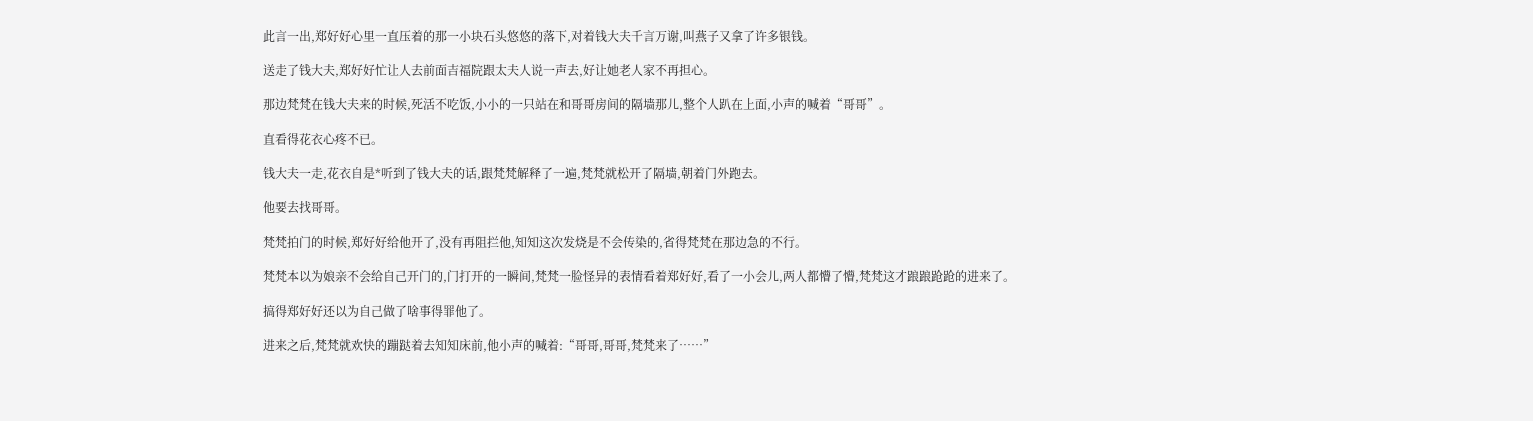此言一出,郑好好心里一直压着的那一小块石头悠悠的落下,对着钱大夫千言万谢,叫燕子又拿了许多银钱。

送走了钱大夫,郑好好忙让人去前面吉福院跟太夫人说一声去,好让她老人家不再担心。

那边梵梵在钱大夫来的时候,死活不吃饭,小小的一只站在和哥哥房间的隔墙那儿,整个人趴在上面,小声的喊着“哥哥”。

直看得花衣心疼不已。

钱大夫一走,花衣自是*听到了钱大夫的话,跟梵梵解释了一遍,梵梵就松开了隔墙,朝着门外跑去。

他要去找哥哥。

梵梵拍门的时候,郑好好给他开了,没有再阻拦他,知知这次发烧是不会传染的,省得梵梵在那边急的不行。

梵梵本以为娘亲不会给自己开门的,门打开的一瞬间,梵梵一脸怪异的表情看着郑好好,看了一小会儿,两人都懵了懵,梵梵这才踉踉跄跄的进来了。

搞得郑好好还以为自己做了啥事得罪他了。

进来之后,梵梵就欢快的蹦跶着去知知床前,他小声的喊着:“哥哥,哥哥,梵梵来了……”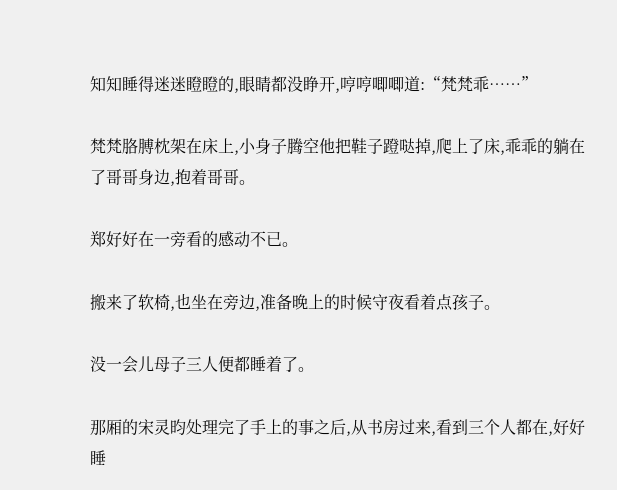知知睡得迷迷瞪瞪的,眼睛都没睁开,哼哼唧唧道:“梵梵乖……”

梵梵胳膊枕架在床上,小身子腾空他把鞋子蹬哒掉,爬上了床,乖乖的躺在了哥哥身边,抱着哥哥。

郑好好在一旁看的感动不已。

搬来了软椅,也坐在旁边,准备晚上的时候守夜看着点孩子。

没一会儿母子三人便都睡着了。

那厢的宋灵昀处理完了手上的事之后,从书房过来,看到三个人都在,好好睡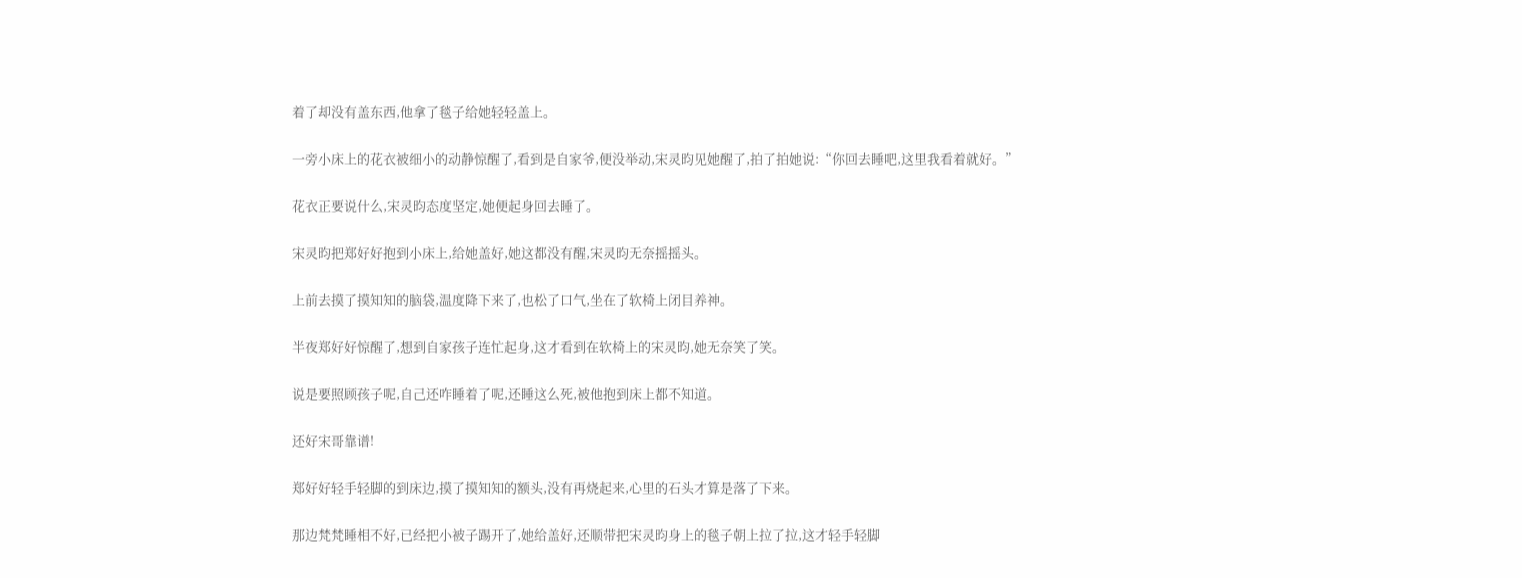着了却没有盖东西,他拿了毯子给她轻轻盖上。

一旁小床上的花衣被细小的动静惊醒了,看到是自家爷,便没举动,宋灵昀见她醒了,拍了拍她说:“你回去睡吧,这里我看着就好。”

花衣正要说什么,宋灵昀态度坚定,她便起身回去睡了。

宋灵昀把郑好好抱到小床上,给她盖好,她这都没有醒,宋灵昀无奈摇摇头。

上前去摸了摸知知的脑袋,温度降下来了,也松了口气,坐在了软椅上闭目养神。

半夜郑好好惊醒了,想到自家孩子连忙起身,这才看到在软椅上的宋灵昀,她无奈笑了笑。

说是要照顾孩子呢,自己还咋睡着了呢,还睡这么死,被他抱到床上都不知道。

还好宋哥靠谱!

郑好好轻手轻脚的到床边,摸了摸知知的额头,没有再烧起来,心里的石头才算是落了下来。

那边梵梵睡相不好,已经把小被子踢开了,她给盖好,还顺带把宋灵昀身上的毯子朝上拉了拉,这才轻手轻脚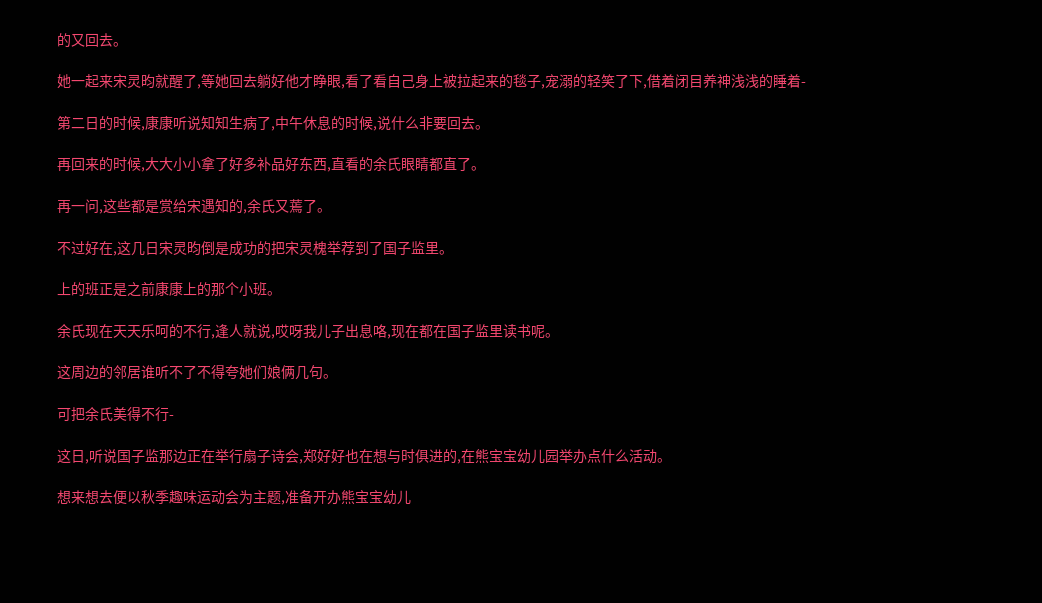的又回去。

她一起来宋灵昀就醒了,等她回去躺好他才睁眼,看了看自己身上被拉起来的毯子,宠溺的轻笑了下,借着闭目养神浅浅的睡着-

第二日的时候,康康听说知知生病了,中午休息的时候,说什么非要回去。

再回来的时候,大大小小拿了好多补品好东西,直看的余氏眼睛都直了。

再一问,这些都是赏给宋遇知的,余氏又蔫了。

不过好在,这几日宋灵昀倒是成功的把宋灵槐举荐到了国子监里。

上的班正是之前康康上的那个小班。

余氏现在天天乐呵的不行,逢人就说,哎呀我儿子出息咯,现在都在国子监里读书呢。

这周边的邻居谁听不了不得夸她们娘俩几句。

可把余氏美得不行-

这日,听说国子监那边正在举行扇子诗会,郑好好也在想与时俱进的,在熊宝宝幼儿园举办点什么活动。

想来想去便以秋季趣味运动会为主题,准备开办熊宝宝幼儿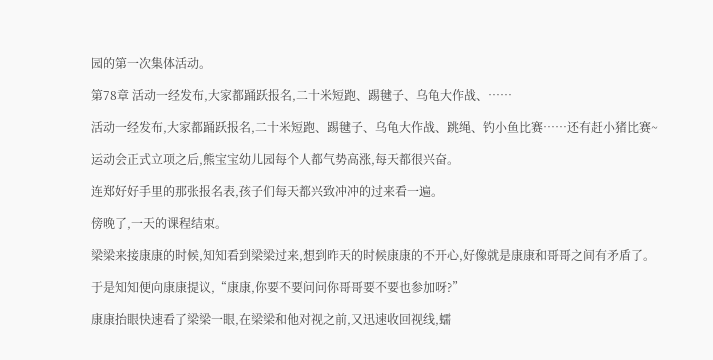园的第一次集体活动。

第78章 活动一经发布,大家都踊跃报名,二十米短跑、踢毽子、乌龟大作战、……

活动一经发布,大家都踊跃报名,二十米短跑、踢毽子、乌龟大作战、跳绳、钓小鱼比赛……还有赶小猪比赛~

运动会正式立项之后,熊宝宝幼儿园每个人都气势高涨,每天都很兴奋。

连郑好好手里的那张报名表,孩子们每天都兴致冲冲的过来看一遍。

傍晚了,一天的课程结束。

梁梁来接康康的时候,知知看到梁梁过来,想到昨天的时候康康的不开心,好像就是康康和哥哥之间有矛盾了。

于是知知便向康康提议,“康康,你要不要问问你哥哥要不要也参加呀?”

康康抬眼快速看了梁梁一眼,在梁梁和他对视之前,又迅速收回视线,蠕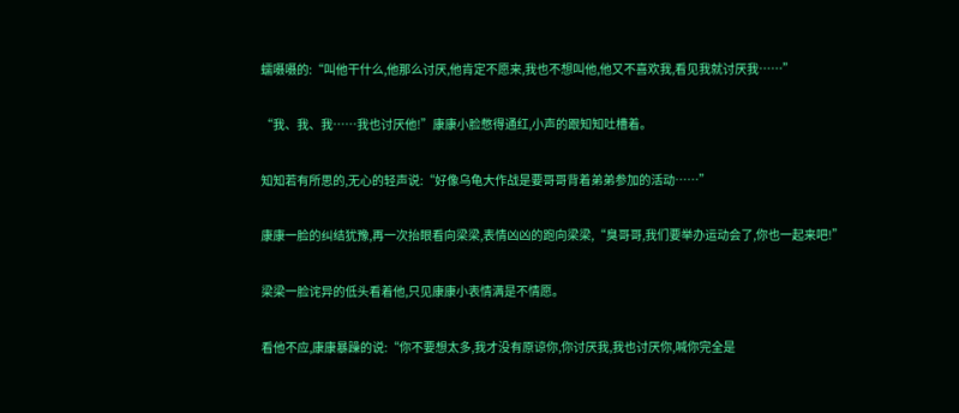蠕嗫嗫的:“叫他干什么,他那么讨厌,他肯定不愿来,我也不想叫他,他又不喜欢我,看见我就讨厌我……”

“我、我、我……我也讨厌他!”康康小脸憋得通红,小声的跟知知吐槽着。

知知若有所思的,无心的轻声说:“好像乌龟大作战是要哥哥背着弟弟参加的活动……”

康康一脸的纠结犹豫,再一次抬眼看向梁梁,表情凶凶的跑向梁梁,“臭哥哥,我们要举办运动会了,你也一起来吧!”

梁梁一脸诧异的低头看着他,只见康康小表情满是不情愿。

看他不应,康康暴躁的说:“你不要想太多,我才没有原谅你,你讨厌我,我也讨厌你,喊你完全是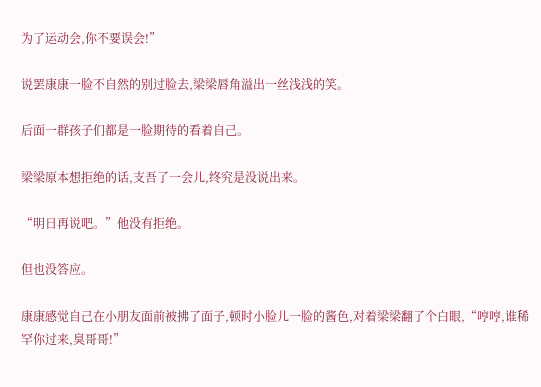为了运动会,你不要误会!”

说罢康康一脸不自然的别过脸去,梁梁唇角溢出一丝浅浅的笑。

后面一群孩子们都是一脸期待的看着自己。

梁梁原本想拒绝的话,支吾了一会儿,终究是没说出来。

“明日再说吧。”他没有拒绝。

但也没答应。

康康感觉自己在小朋友面前被拂了面子,顿时小脸儿一脸的酱色,对着梁梁翻了个白眼,“哼哼,谁稀罕你过来,臭哥哥!”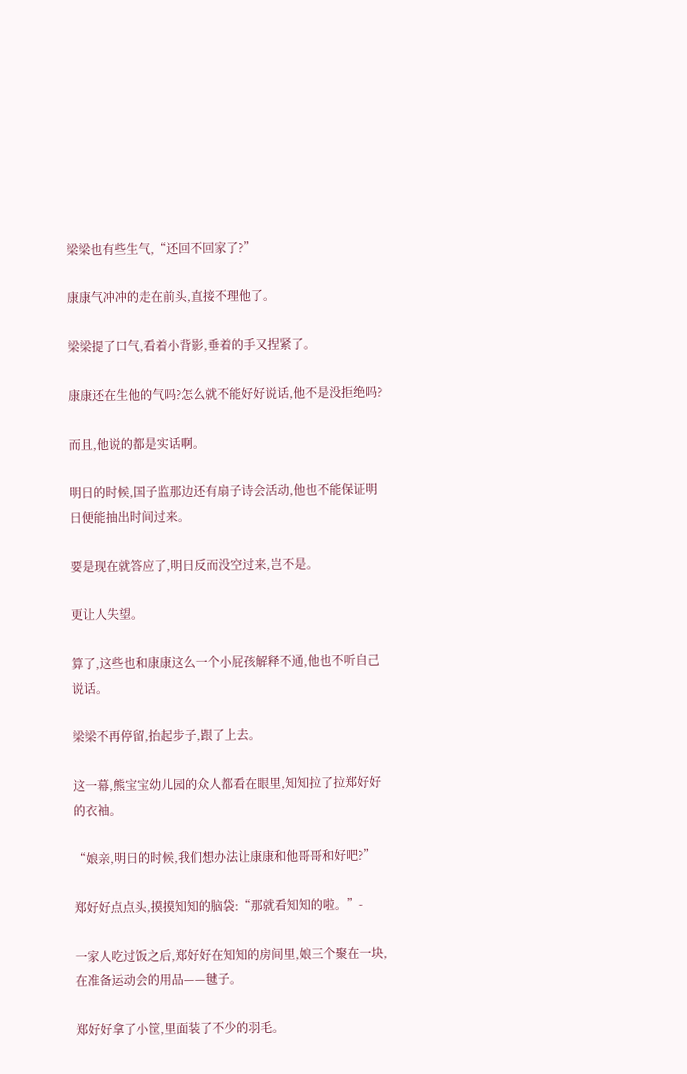梁梁也有些生气,“还回不回家了?”

康康气冲冲的走在前头,直接不理他了。

梁梁提了口气,看着小背影,垂着的手又捏紧了。

康康还在生他的气吗?怎么就不能好好说话,他不是没拒绝吗?

而且,他说的都是实话啊。

明日的时候,国子监那边还有扇子诗会活动,他也不能保证明日便能抽出时间过来。

要是现在就答应了,明日反而没空过来,岂不是。

更让人失望。

算了,这些也和康康这么一个小屁孩解释不通,他也不听自己说话。

梁梁不再停留,抬起步子,跟了上去。

这一幕,熊宝宝幼儿园的众人都看在眼里,知知拉了拉郑好好的衣袖。

“娘亲,明日的时候,我们想办法让康康和他哥哥和好吧?”

郑好好点点头,摸摸知知的脑袋:“那就看知知的啦。”-

一家人吃过饭之后,郑好好在知知的房间里,娘三个聚在一块,在准备运动会的用品——毽子。

郑好好拿了小筐,里面装了不少的羽毛。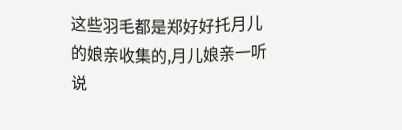这些羽毛都是郑好好托月儿的娘亲收集的,月儿娘亲一听说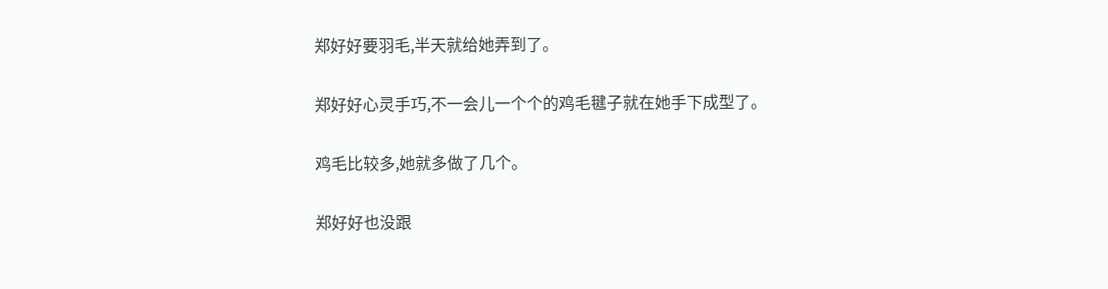郑好好要羽毛,半天就给她弄到了。

郑好好心灵手巧,不一会儿一个个的鸡毛毽子就在她手下成型了。

鸡毛比较多,她就多做了几个。

郑好好也没跟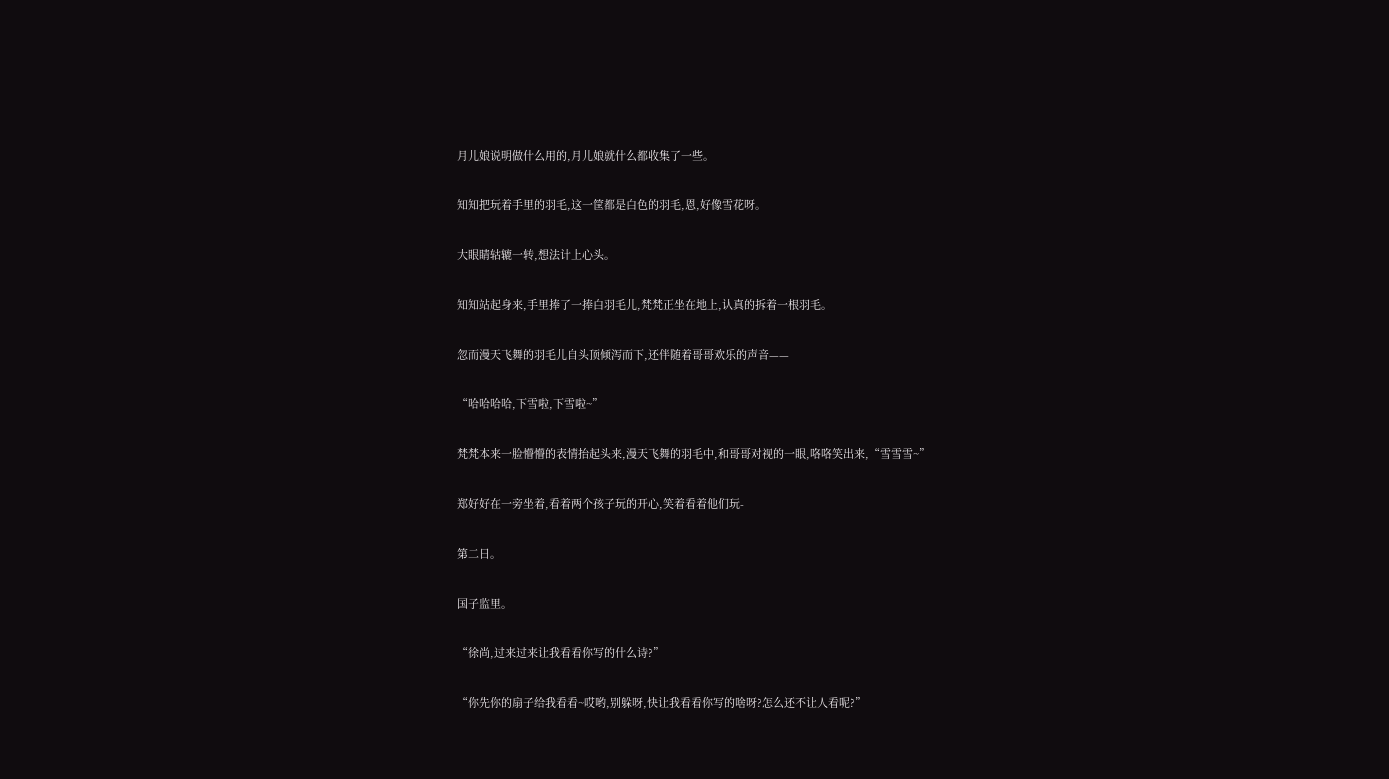月儿娘说明做什么用的,月儿娘就什么都收集了一些。

知知把玩着手里的羽毛,这一筐都是白色的羽毛,恩,好像雪花呀。

大眼睛轱辘一转,想法计上心头。

知知站起身来,手里捧了一捧白羽毛儿,梵梵正坐在地上,认真的拆着一根羽毛。

忽而漫天飞舞的羽毛儿自头顶倾泻而下,还伴随着哥哥欢乐的声音——

“哈哈哈哈,下雪啦,下雪啦~”

梵梵本来一脸懵懵的表情抬起头来,漫天飞舞的羽毛中,和哥哥对视的一眼,咯咯笑出来,“雪雪雪~”

郑好好在一旁坐着,看着两个孩子玩的开心,笑着看着他们玩-

第二日。

国子监里。

“徐尚,过来过来让我看看你写的什么诗?”

“你先你的扇子给我看看~哎哟,别躲呀,快让我看看你写的啥呀?怎么还不让人看呢?”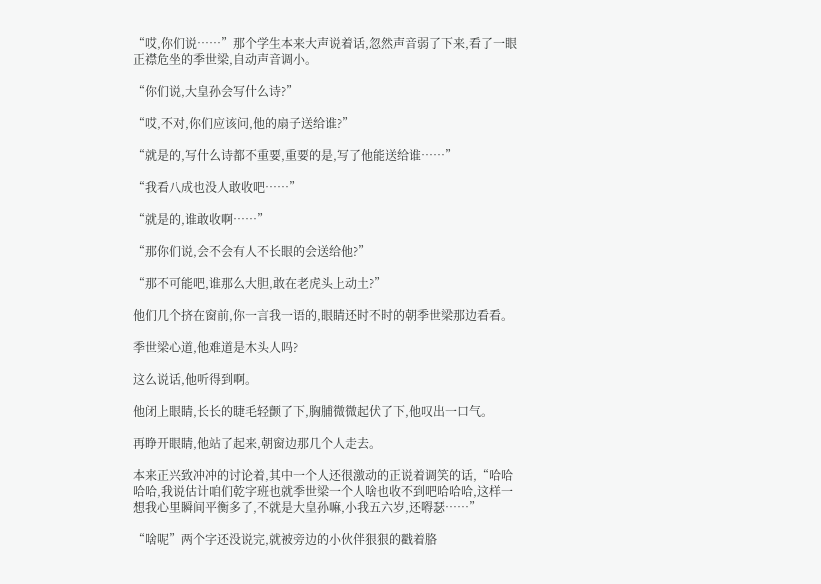“哎,你们说……”那个学生本来大声说着话,忽然声音弱了下来,看了一眼正襟危坐的季世梁,自动声音调小。

“你们说,大皇孙会写什么诗?”

“哎,不对,你们应该问,他的扇子送给谁?”

“就是的,写什么诗都不重要,重要的是,写了他能送给谁……”

“我看八成也没人敢收吧……”

“就是的,谁敢收啊……”

“那你们说,会不会有人不长眼的会送给他?”

“那不可能吧,谁那么大胆,敢在老虎头上动土?”

他们几个挤在窗前,你一言我一语的,眼睛还时不时的朝季世梁那边看看。

季世梁心道,他难道是木头人吗?

这么说话,他听得到啊。

他闭上眼睛,长长的睫毛轻颤了下,胸脯微微起伏了下,他叹出一口气。

再睁开眼睛,他站了起来,朝窗边那几个人走去。

本来正兴致冲冲的讨论着,其中一个人还很激动的正说着调笑的话,“哈哈哈哈,我说估计咱们乾字班也就季世梁一个人啥也收不到吧哈哈哈,这样一想我心里瞬间平衡多了,不就是大皇孙嘛,小我五六岁,还嘚瑟……”

“啥呢”两个字还没说完,就被旁边的小伙伴狠狠的戳着胳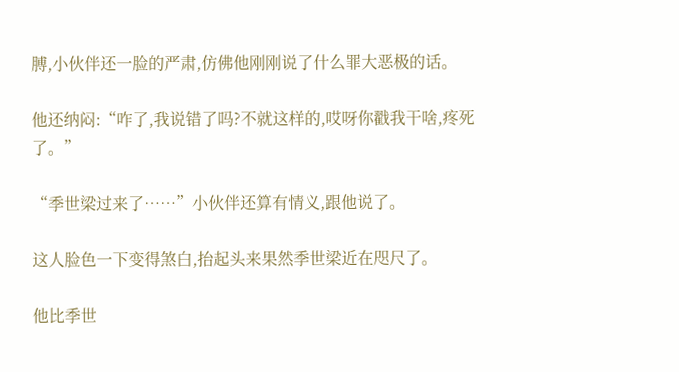膊,小伙伴还一脸的严肃,仿佛他刚刚说了什么罪大恶极的话。

他还纳闷:“咋了,我说错了吗?不就这样的,哎呀你戳我干啥,疼死了。”

“季世梁过来了……”小伙伴还算有情义,跟他说了。

这人脸色一下变得煞白,抬起头来果然季世梁近在咫尺了。

他比季世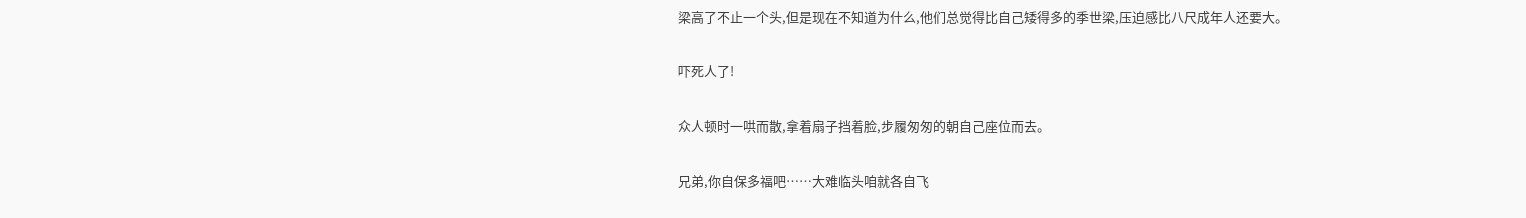梁高了不止一个头,但是现在不知道为什么,他们总觉得比自己矮得多的季世梁,压迫感比八尺成年人还要大。

吓死人了!

众人顿时一哄而散,拿着扇子挡着脸,步履匆匆的朝自己座位而去。

兄弟,你自保多福吧……大难临头咱就各自飞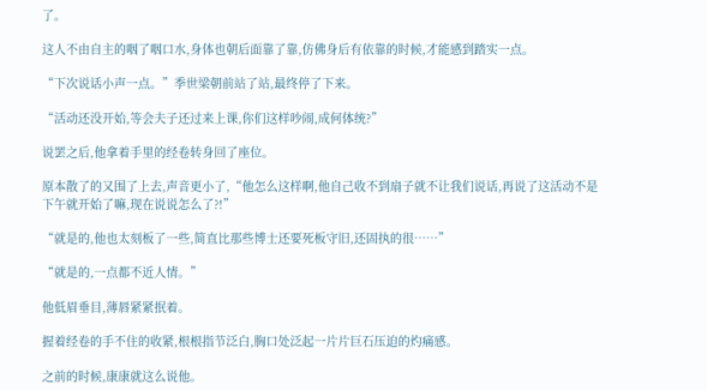了。

这人不由自主的咽了咽口水,身体也朝后面靠了靠,仿佛身后有依靠的时候,才能感到踏实一点。

“下次说话小声一点。”季世梁朝前站了站,最终停了下来。

“活动还没开始,等会夫子还过来上课,你们这样吵闹,成何体统?”

说罢之后,他拿着手里的经卷转身回了座位。

原本散了的又围了上去,声音更小了,“他怎么这样啊,他自己收不到扇子就不让我们说话,再说了这活动不是下午就开始了嘛,现在说说怎么了?!”

“就是的,他也太刻板了一些,简直比那些博士还要死板守旧,还固执的很……”

“就是的,一点都不近人情。”

他低眉垂目,薄唇紧紧抿着。

握着经卷的手不住的收紧,根根指节泛白,胸口处泛起一片片巨石压迫的灼痛感。

之前的时候,康康就这么说他。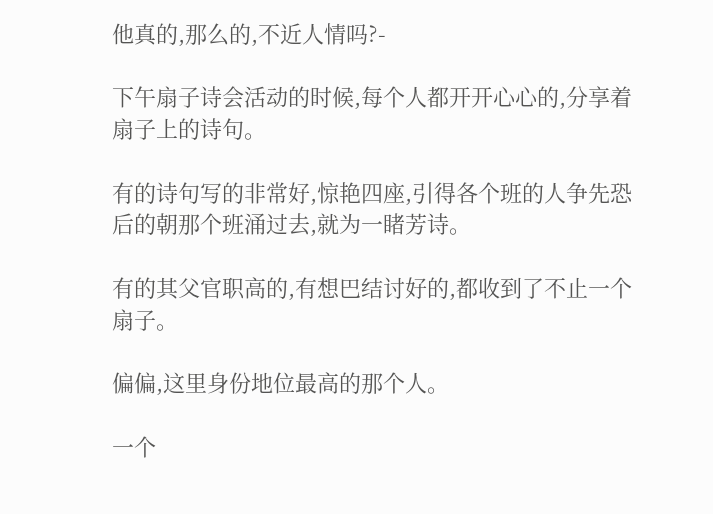他真的,那么的,不近人情吗?-

下午扇子诗会活动的时候,每个人都开开心心的,分享着扇子上的诗句。

有的诗句写的非常好,惊艳四座,引得各个班的人争先恐后的朝那个班涌过去,就为一睹芳诗。

有的其父官职高的,有想巴结讨好的,都收到了不止一个扇子。

偏偏,这里身份地位最高的那个人。

一个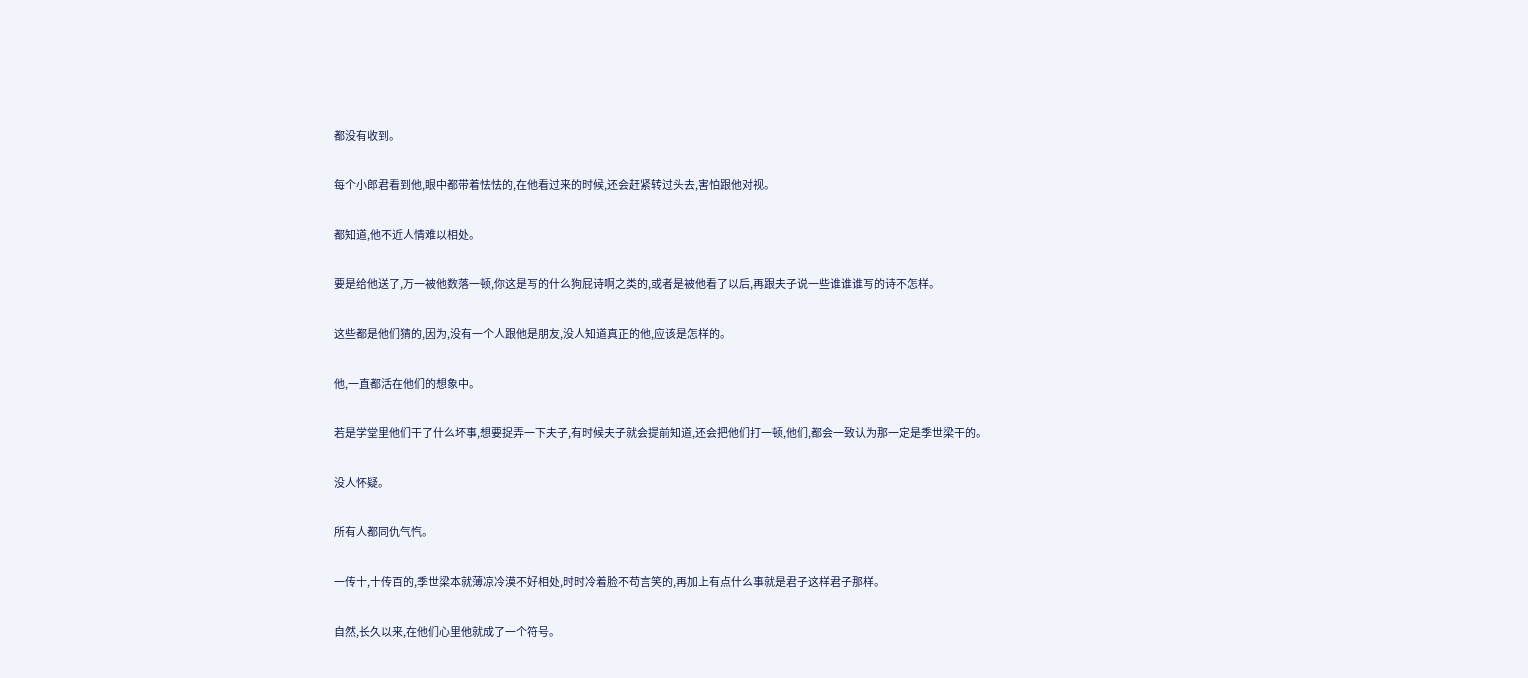都没有收到。

每个小郎君看到他,眼中都带着怯怯的,在他看过来的时候,还会赶紧转过头去,害怕跟他对视。

都知道,他不近人情难以相处。

要是给他送了,万一被他数落一顿,你这是写的什么狗屁诗啊之类的,或者是被他看了以后,再跟夫子说一些谁谁谁写的诗不怎样。

这些都是他们猜的,因为,没有一个人跟他是朋友,没人知道真正的他,应该是怎样的。

他,一直都活在他们的想象中。

若是学堂里他们干了什么坏事,想要捉弄一下夫子,有时候夫子就会提前知道,还会把他们打一顿,他们,都会一致认为那一定是季世梁干的。

没人怀疑。

所有人都同仇气忾。

一传十,十传百的,季世梁本就薄凉冷漠不好相处,时时冷着脸不苟言笑的,再加上有点什么事就是君子这样君子那样。

自然,长久以来,在他们心里他就成了一个符号。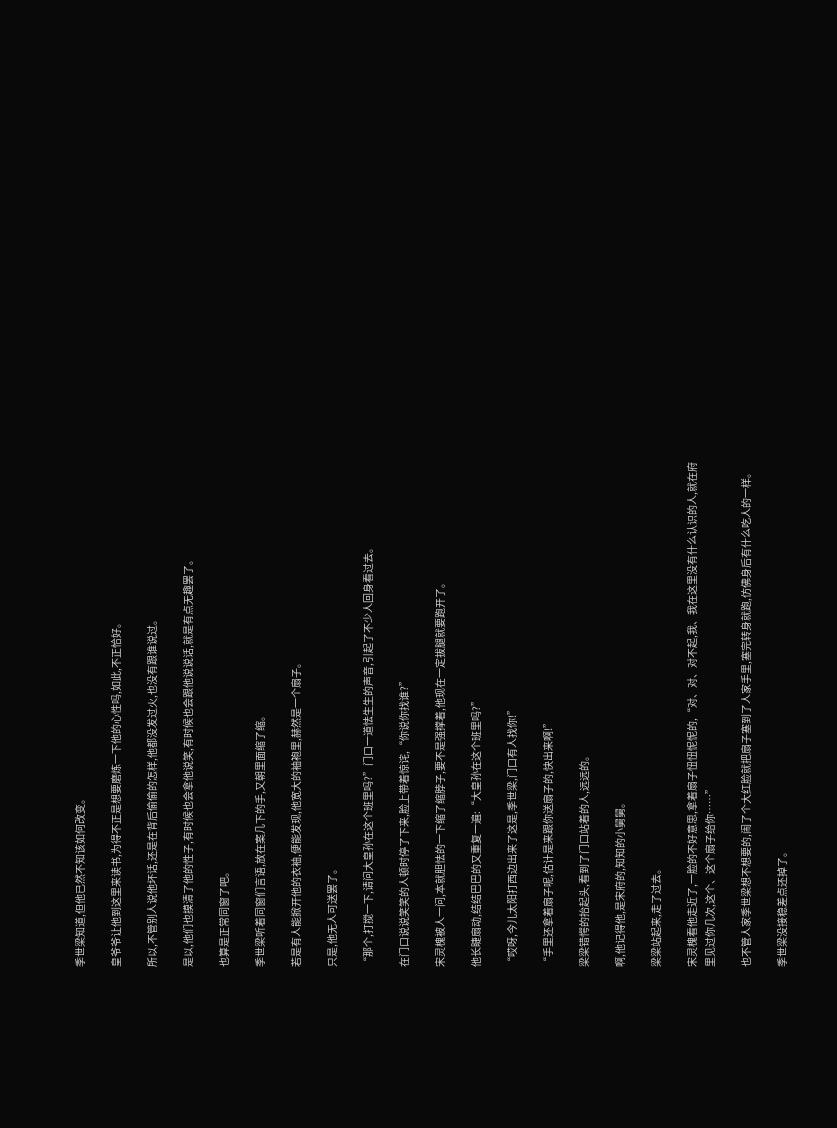季世梁知道,但他已然不知该如何改变。

皇爷爷让他到这里来读书,为得不正是想要磨炼一下他的心性吗,如此,不正恰好。

所以,不管别人说他坏话,还是在背后偷偷的怎样,他都没发过火,也没有跟谁说过。

是以,他们也摸清了他的性子,有时候也会拿他说笑,有时候也会跟他说说话,就是有点无趣罢了。

也算是正常同窗了吧。

季世梁听着同窗们言语,放在案几下的手,又朝里面缩了缩。

若是有人能掀开他的衣袖,便能发现,他宽大的袖袍里,赫然是一个扇子。

只是,他无人可送罢了。

“那个,打搅一下,请问大皇孙在这个班里吗?”门口一道怯生生的声音,引起了不少人回身看过去。

在门口说说笑笑的人顿时停了下来,脸上带着惊诧,“你说你找谁?”

宋灵槐被人一问,本就胆怯的一下缩了缩脖子,要不是强撑着,他现在一定拔腿就要跑开了。

他长睫扇动,结结巴巴的又重复一遍:“大皇孙在这个班里吗?”

“哎呀,今儿太阳打西边出来了这是,季世梁,门口有人找你!”

“手里还拿着扇子呢,估计是来跟你送扇子的,快出来啊!”

梁梁错愕的抬起头,看到了门口站着的人,远远的。

啊,他记得他,是宋府的,知知的小舅舅。

梁梁站起来,走了过去。

宋灵槐看他走近了,一脸的不好意思,拿着扇子忸忸怩怩的,“对、对、对不起,我、我在这里没有什么认识的人,就在府里见过你几次,这个、这个扇子给你……”

也不管人家季世梁想不想要的,闹了个大红脸就把扇子塞到了人家手里,塞完转身就跑,仿佛身后有什么吃人的一样。

季世梁没接稳差点还掉了。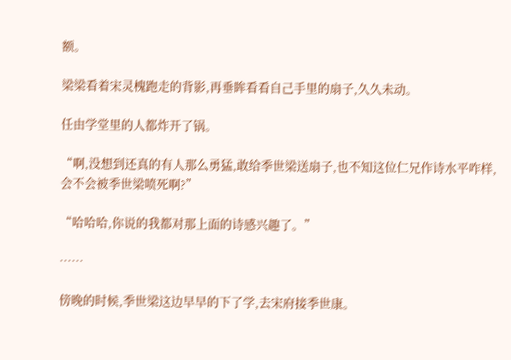额。

梁梁看着宋灵槐跑走的背影,再垂眸看看自己手里的扇子,久久未动。

任由学堂里的人都炸开了锅。

“啊,没想到还真的有人那么勇猛,敢给季世梁送扇子,也不知这位仁兄作诗水平咋样,会不会被季世梁喷死啊?”

“哈哈哈,你说的我都对那上面的诗感兴趣了。”

……

傍晚的时候,季世梁这边早早的下了学,去宋府接季世康。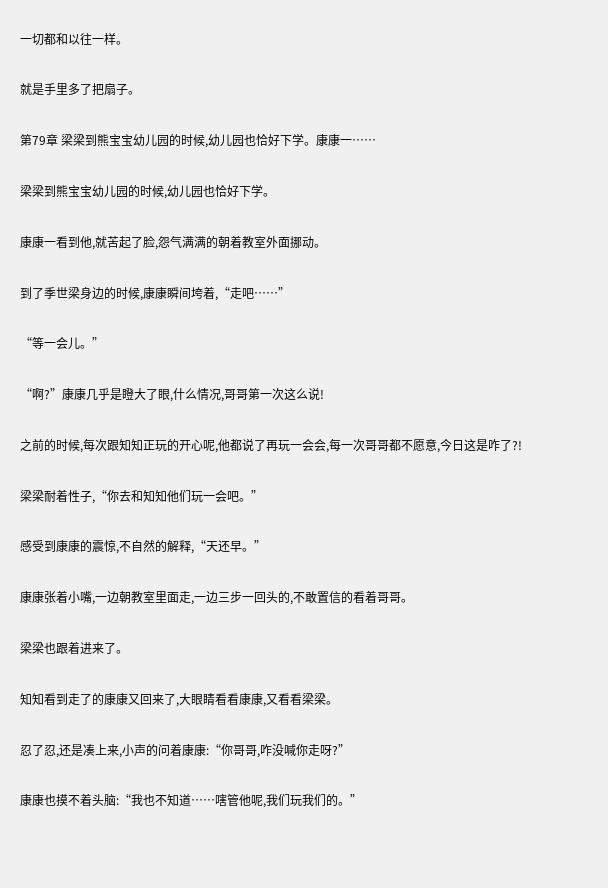一切都和以往一样。

就是手里多了把扇子。

第79章 梁梁到熊宝宝幼儿园的时候,幼儿园也恰好下学。康康一……

梁梁到熊宝宝幼儿园的时候,幼儿园也恰好下学。

康康一看到他,就苦起了脸,怨气满满的朝着教室外面挪动。

到了季世梁身边的时候,康康瞬间垮着,“走吧……”

“等一会儿。”

“啊?”康康几乎是瞪大了眼,什么情况,哥哥第一次这么说!

之前的时候,每次跟知知正玩的开心呢,他都说了再玩一会会,每一次哥哥都不愿意,今日这是咋了?!

梁梁耐着性子,“你去和知知他们玩一会吧。”

感受到康康的震惊,不自然的解释,“天还早。”

康康张着小嘴,一边朝教室里面走,一边三步一回头的,不敢置信的看着哥哥。

梁梁也跟着进来了。

知知看到走了的康康又回来了,大眼睛看看康康,又看看梁梁。

忍了忍,还是凑上来,小声的问着康康:“你哥哥,咋没喊你走呀?”

康康也摸不着头脑:“我也不知道……嗐管他呢,我们玩我们的。”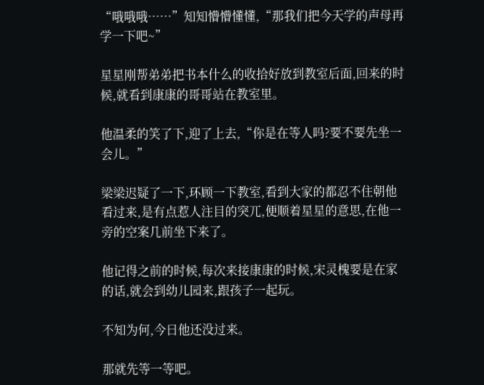“哦哦哦……”知知懵懵懂懂,“那我们把今天学的声母再学一下吧~”

星星刚帮弟弟把书本什么的收拾好放到教室后面,回来的时候,就看到康康的哥哥站在教室里。

他温柔的笑了下,迎了上去,“你是在等人吗?要不要先坐一会儿。”

梁梁迟疑了一下,环顾一下教室,看到大家的都忍不住朝他看过来,是有点惹人注目的突兀,便顺着星星的意思,在他一旁的空案几前坐下来了。

他记得之前的时候,每次来接康康的时候,宋灵槐要是在家的话,就会到幼儿园来,跟孩子一起玩。

不知为何,今日他还没过来。

那就先等一等吧。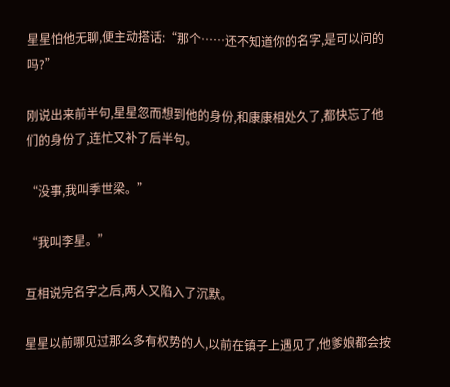星星怕他无聊,便主动搭话:“那个……还不知道你的名字,是可以问的吗?”

刚说出来前半句,星星忽而想到他的身份,和康康相处久了,都快忘了他们的身份了,连忙又补了后半句。

“没事,我叫季世梁。”

“我叫李星。”

互相说完名字之后,两人又陷入了沉默。

星星以前哪见过那么多有权势的人,以前在镇子上遇见了,他爹娘都会按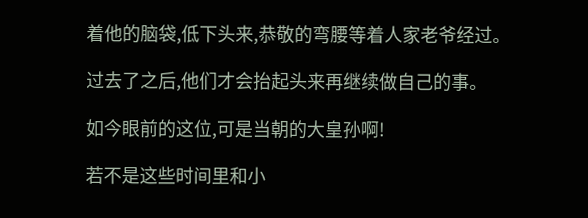着他的脑袋,低下头来,恭敬的弯腰等着人家老爷经过。

过去了之后,他们才会抬起头来再继续做自己的事。

如今眼前的这位,可是当朝的大皇孙啊!

若不是这些时间里和小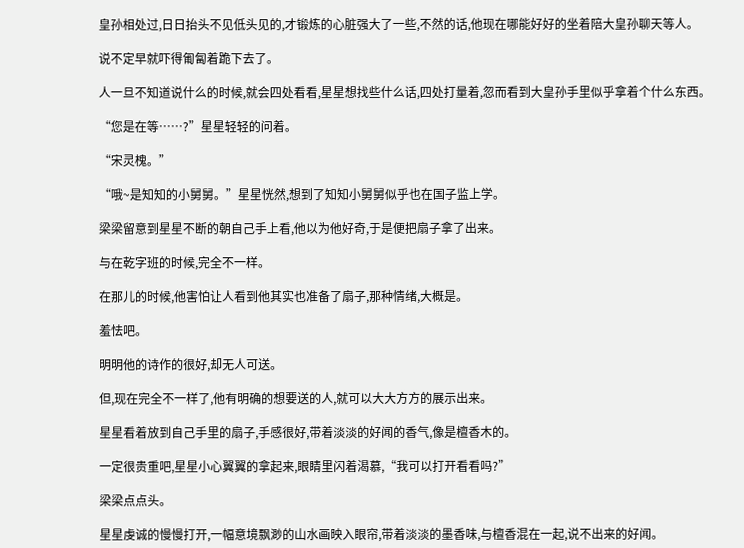皇孙相处过,日日抬头不见低头见的,才锻炼的心脏强大了一些,不然的话,他现在哪能好好的坐着陪大皇孙聊天等人。

说不定早就吓得匍匐着跪下去了。

人一旦不知道说什么的时候,就会四处看看,星星想找些什么话,四处打量着,忽而看到大皇孙手里似乎拿着个什么东西。

“您是在等……?”星星轻轻的问着。

“宋灵槐。”

“哦~是知知的小舅舅。”星星恍然,想到了知知小舅舅似乎也在国子监上学。

梁梁留意到星星不断的朝自己手上看,他以为他好奇,于是便把扇子拿了出来。

与在乾字班的时候,完全不一样。

在那儿的时候,他害怕让人看到他其实也准备了扇子,那种情绪,大概是。

羞怯吧。

明明他的诗作的很好,却无人可送。

但,现在完全不一样了,他有明确的想要送的人,就可以大大方方的展示出来。

星星看着放到自己手里的扇子,手感很好,带着淡淡的好闻的香气,像是檀香木的。

一定很贵重吧,星星小心翼翼的拿起来,眼睛里闪着渴慕,“我可以打开看看吗?”

梁梁点点头。

星星虔诚的慢慢打开,一幅意境飘渺的山水画映入眼帘,带着淡淡的墨香味,与檀香混在一起,说不出来的好闻。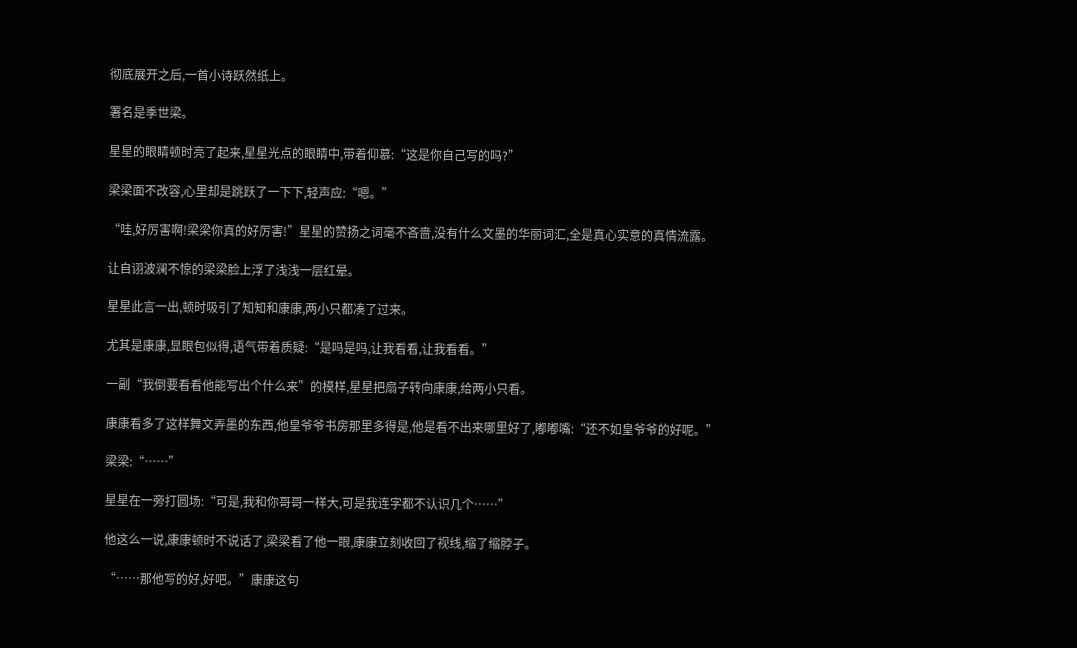彻底展开之后,一首小诗跃然纸上。

署名是季世梁。

星星的眼睛顿时亮了起来,星星光点的眼睛中,带着仰慕:“这是你自己写的吗?”

梁梁面不改容,心里却是跳跃了一下下,轻声应:“嗯。”

“哇,好厉害啊!梁梁你真的好厉害!”星星的赞扬之词毫不吝啬,没有什么文墨的华丽词汇,全是真心实意的真情流露。

让自诩波澜不惊的梁梁脸上浮了浅浅一层红晕。

星星此言一出,顿时吸引了知知和康康,两小只都凑了过来。

尤其是康康,显眼包似得,语气带着质疑:“是吗是吗,让我看看,让我看看。”

一副“我倒要看看他能写出个什么来”的模样,星星把扇子转向康康,给两小只看。

康康看多了这样舞文弄墨的东西,他皇爷爷书房那里多得是,他是看不出来哪里好了,嘟嘟嘴:“还不如皇爷爷的好呢。”

梁梁:“……”

星星在一旁打圆场:“可是,我和你哥哥一样大,可是我连字都不认识几个……”

他这么一说,康康顿时不说话了,梁梁看了他一眼,康康立刻收回了视线,缩了缩脖子。

“……那他写的好,好吧。”康康这句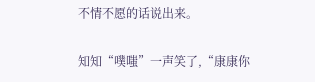不情不愿的话说出来。

知知“噗嗤”一声笑了,“康康你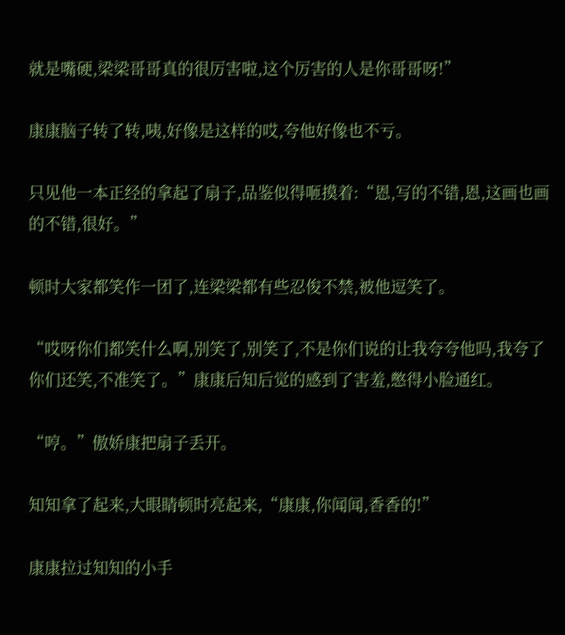就是嘴硬,梁梁哥哥真的很厉害啦,这个厉害的人是你哥哥呀!”

康康脑子转了转,咦,好像是这样的哎,夸他好像也不亏。

只见他一本正经的拿起了扇子,品鉴似得咂摸着:“恩,写的不错,恩,这画也画的不错,很好。”

顿时大家都笑作一团了,连梁梁都有些忍俊不禁,被他逗笑了。

“哎呀你们都笑什么啊,别笑了,别笑了,不是你们说的让我夸夸他吗,我夸了你们还笑,不准笑了。”康康后知后觉的感到了害羞,憋得小脸通红。

“哼。”傲娇康把扇子丢开。

知知拿了起来,大眼睛顿时亮起来,“康康,你闻闻,香香的!”

康康拉过知知的小手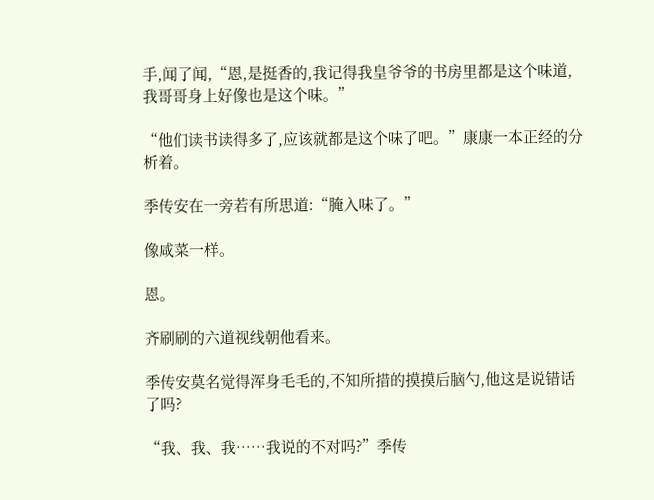手,闻了闻,“恩,是挺香的,我记得我皇爷爷的书房里都是这个味道,我哥哥身上好像也是这个味。”

“他们读书读得多了,应该就都是这个味了吧。”康康一本正经的分析着。

季传安在一旁若有所思道:“腌入味了。”

像咸菜一样。

恩。

齐刷刷的六道视线朝他看来。

季传安莫名觉得浑身毛毛的,不知所措的摸摸后脑勺,他这是说错话了吗?

“我、我、我……我说的不对吗?”季传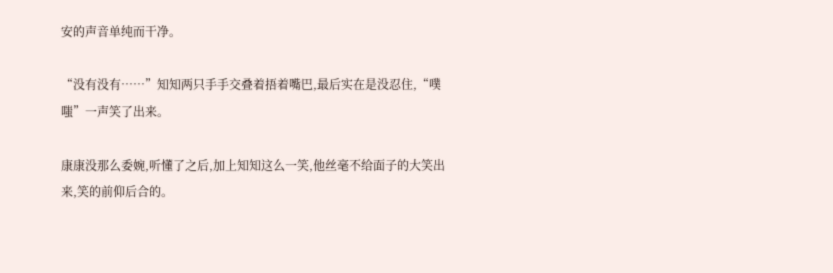安的声音单纯而干净。

“没有没有……”知知两只手手交叠着捂着嘴巴,最后实在是没忍住,“噗嗤”一声笑了出来。

康康没那么委婉,听懂了之后,加上知知这么一笑,他丝毫不给面子的大笑出来,笑的前仰后合的。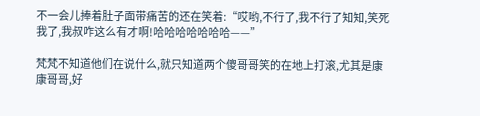不一会儿捧着肚子面带痛苦的还在笑着:“哎哟,不行了,我不行了知知,笑死我了,我叔咋这么有才啊!哈哈哈哈哈哈哈——”

梵梵不知道他们在说什么,就只知道两个傻哥哥笑的在地上打滚,尤其是康康哥哥,好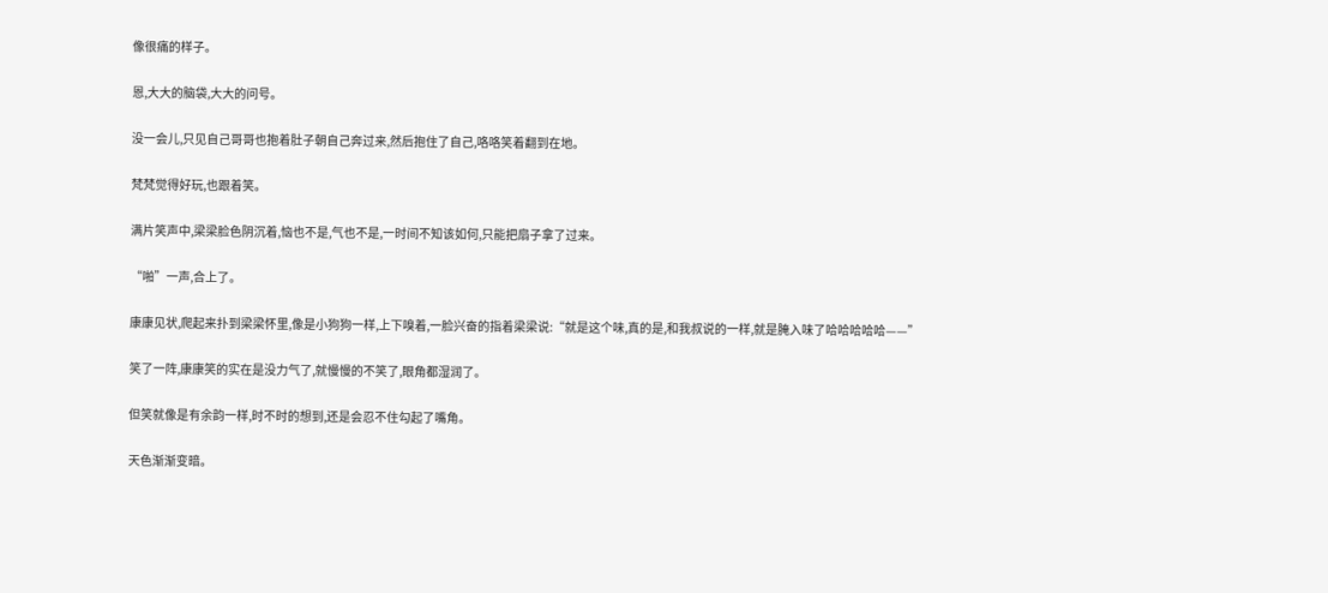像很痛的样子。

恩,大大的脑袋,大大的问号。

没一会儿,只见自己哥哥也抱着肚子朝自己奔过来,然后抱住了自己,咯咯笑着翻到在地。

梵梵觉得好玩,也跟着笑。

满片笑声中,梁梁脸色阴沉着,恼也不是,气也不是,一时间不知该如何,只能把扇子拿了过来。

“啪”一声,合上了。

康康见状,爬起来扑到梁梁怀里,像是小狗狗一样,上下嗅着,一脸兴奋的指着梁梁说:“就是这个味,真的是,和我叔说的一样,就是腌入味了哈哈哈哈哈——”

笑了一阵,康康笑的实在是没力气了,就慢慢的不笑了,眼角都湿润了。

但笑就像是有余韵一样,时不时的想到,还是会忍不住勾起了嘴角。

天色渐渐变暗。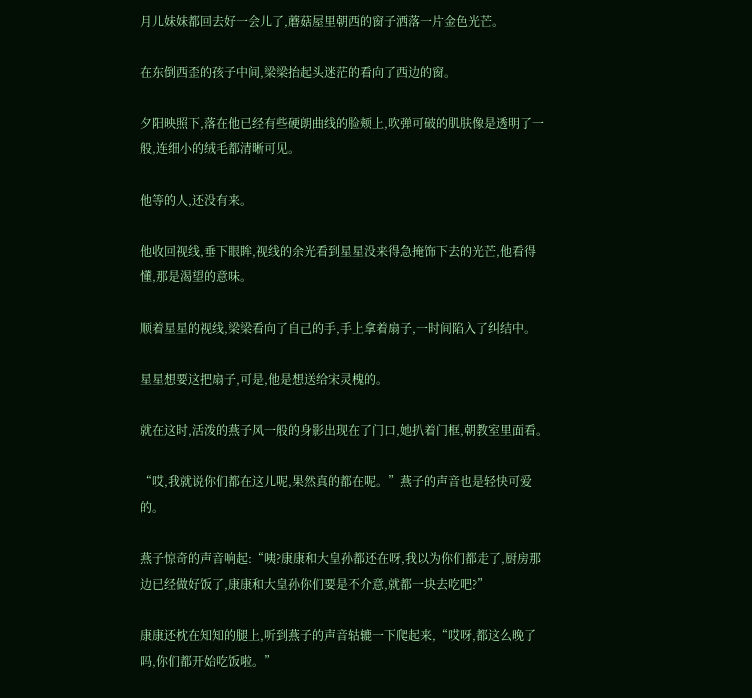月儿妹妹都回去好一会儿了,蘑菇屋里朝西的窗子洒落一片金色光芒。

在东倒西歪的孩子中间,梁梁抬起头迷茫的看向了西边的窗。

夕阳映照下,落在他已经有些硬朗曲线的脸颊上,吹弹可破的肌肤像是透明了一般,连细小的绒毛都清晰可见。

他等的人,还没有来。

他收回视线,垂下眼眸,视线的余光看到星星没来得急掩饰下去的光芒,他看得懂,那是渴望的意味。

顺着星星的视线,梁梁看向了自己的手,手上拿着扇子,一时间陷入了纠结中。

星星想要这把扇子,可是,他是想送给宋灵槐的。

就在这时,活泼的燕子风一般的身影出现在了门口,她扒着门框,朝教室里面看。

“哎,我就说你们都在这儿呢,果然真的都在呢。”燕子的声音也是轻快可爱的。

燕子惊奇的声音响起:“咦?康康和大皇孙都还在呀,我以为你们都走了,厨房那边已经做好饭了,康康和大皇孙你们要是不介意,就都一块去吃吧?”

康康还枕在知知的腿上,听到燕子的声音轱辘一下爬起来,“哎呀,都这么晚了吗,你们都开始吃饭啦。”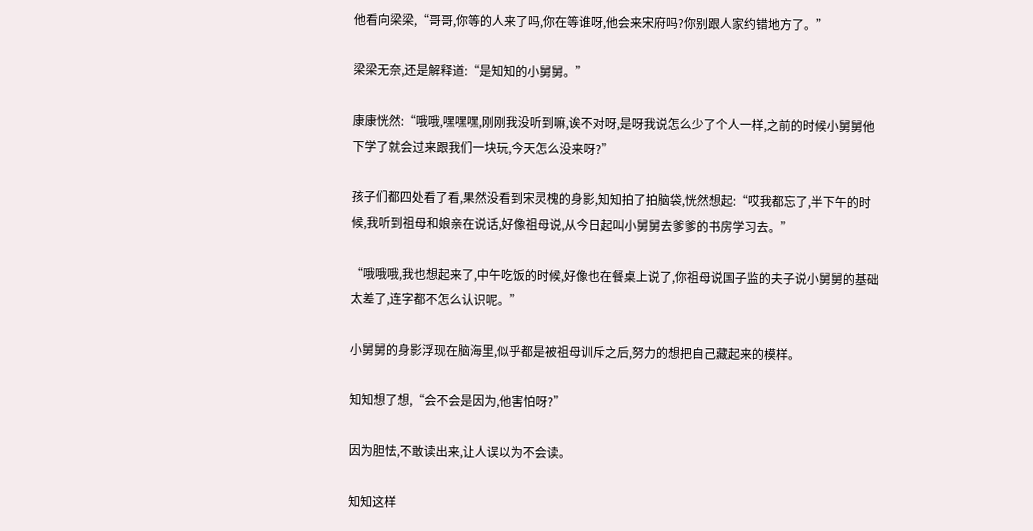他看向梁梁,“哥哥,你等的人来了吗,你在等谁呀,他会来宋府吗?你别跟人家约错地方了。”

梁梁无奈,还是解释道:“是知知的小舅舅。”

康康恍然:“哦哦,嘿嘿嘿,刚刚我没听到嘛,诶不对呀,是呀我说怎么少了个人一样,之前的时候小舅舅他下学了就会过来跟我们一块玩,今天怎么没来呀?”

孩子们都四处看了看,果然没看到宋灵槐的身影,知知拍了拍脑袋,恍然想起:“哎我都忘了,半下午的时候,我听到祖母和娘亲在说话,好像祖母说,从今日起叫小舅舅去爹爹的书房学习去。”

“哦哦哦,我也想起来了,中午吃饭的时候,好像也在餐桌上说了,你祖母说国子监的夫子说小舅舅的基础太差了,连字都不怎么认识呢。”

小舅舅的身影浮现在脑海里,似乎都是被祖母训斥之后,努力的想把自己藏起来的模样。

知知想了想,“会不会是因为,他害怕呀?”

因为胆怯,不敢读出来,让人误以为不会读。

知知这样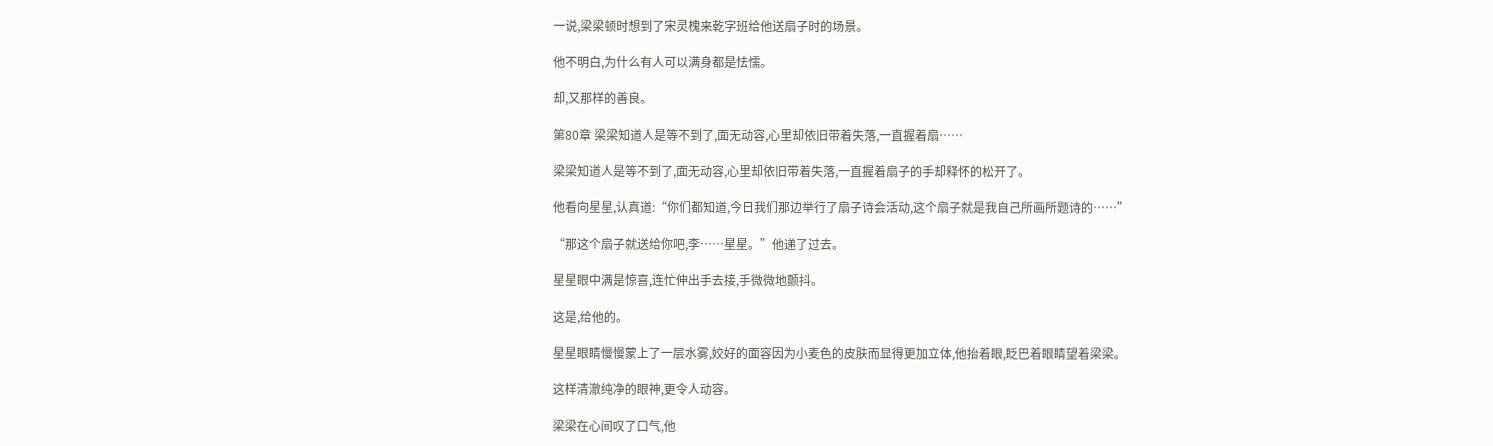一说,梁梁顿时想到了宋灵槐来乾字班给他送扇子时的场景。

他不明白,为什么有人可以满身都是怯懦。

却,又那样的善良。

第80章 梁梁知道人是等不到了,面无动容,心里却依旧带着失落,一直握着扇……

梁梁知道人是等不到了,面无动容,心里却依旧带着失落,一直握着扇子的手却释怀的松开了。

他看向星星,认真道:“你们都知道,今日我们那边举行了扇子诗会活动,这个扇子就是我自己所画所题诗的……”

“那这个扇子就送给你吧,李……星星。”他递了过去。

星星眼中满是惊喜,连忙伸出手去接,手微微地颤抖。

这是,给他的。

星星眼睛慢慢蒙上了一层水雾,姣好的面容因为小麦色的皮肤而显得更加立体,他抬着眼,眨巴着眼睛望着梁梁。

这样清澈纯净的眼神,更令人动容。

梁梁在心间叹了口气,他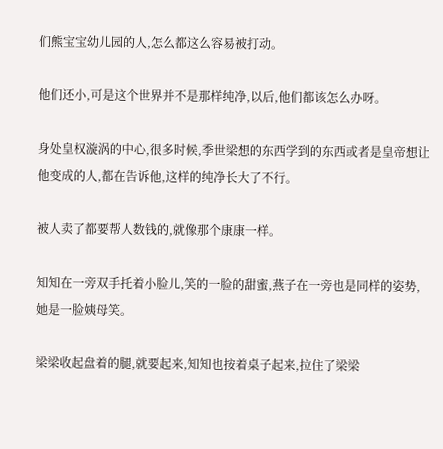们熊宝宝幼儿园的人,怎么都这么容易被打动。

他们还小,可是这个世界并不是那样纯净,以后,他们都该怎么办呀。

身处皇权漩涡的中心,很多时候,季世梁想的东西学到的东西或者是皇帝想让他变成的人,都在告诉他,这样的纯净长大了不行。

被人卖了都要帮人数钱的,就像那个康康一样。

知知在一旁双手托着小脸儿,笑的一脸的甜蜜,燕子在一旁也是同样的姿势,她是一脸姨母笑。

梁梁收起盘着的腿,就要起来,知知也按着桌子起来,拉住了梁梁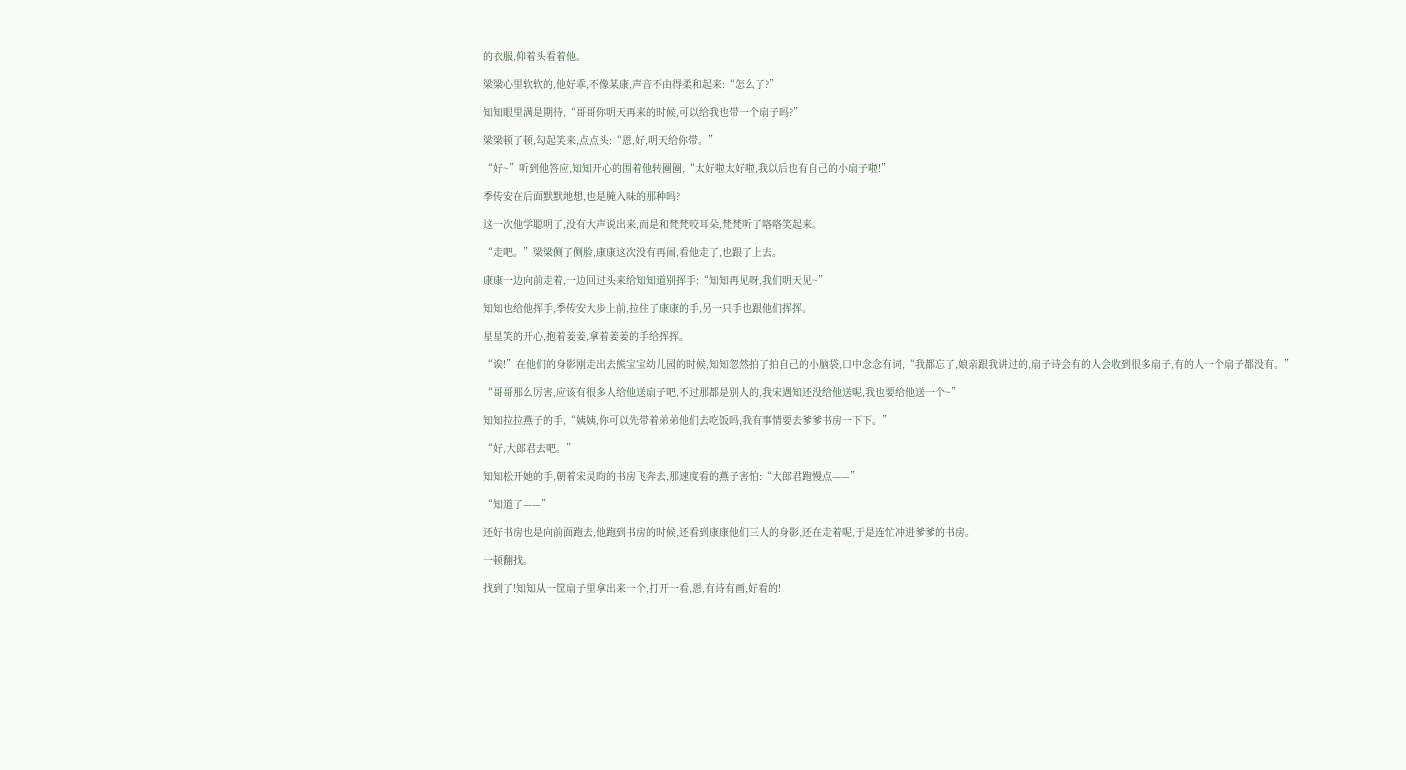的衣服,仰着头看着他。

梁梁心里软软的,他好乖,不像某康,声音不由得柔和起来:“怎么了?”

知知眼里满是期待,“哥哥你明天再来的时候,可以给我也带一个扇子吗?”

梁梁顿了顿,勾起笑来,点点头:“恩,好,明天给你带。”

“好~”听到他答应,知知开心的围着他转圈圈,“太好啦太好啦,我以后也有自己的小扇子啦!”

季传安在后面默默地想,也是腌入味的那种吗?

这一次他学聪明了,没有大声说出来,而是和梵梵咬耳朵,梵梵听了咯咯笑起来。

“走吧。”梁梁侧了侧脸,康康这次没有再闹,看他走了,也跟了上去。

康康一边向前走着,一边回过头来给知知道别挥手:“知知再见呀,我们明天见~”

知知也给他挥手,季传安大步上前,拉住了康康的手,另一只手也跟他们挥挥。

星星笑的开心,抱着姜姜,拿着姜姜的手给挥挥。

“诶!”在他们的身影刚走出去熊宝宝幼儿园的时候,知知忽然拍了拍自己的小脑袋,口中念念有词,“我都忘了,娘亲跟我讲过的,扇子诗会有的人会收到很多扇子,有的人一个扇子都没有。”

“哥哥那么厉害,应该有很多人给他送扇子吧,不过那都是别人的,我宋遇知还没给他送呢,我也要给他送一个~”

知知拉拉燕子的手,“姨姨,你可以先带着弟弟他们去吃饭吗,我有事情要去爹爹书房一下下。”

“好,大郎君去吧。”

知知松开她的手,朝着宋灵昀的书房飞奔去,那速度看的燕子害怕:“大郎君跑慢点——”

“知道了——”

还好书房也是向前面跑去,他跑到书房的时候,还看到康康他们三人的身影,还在走着呢,于是连忙冲进爹爹的书房。

一顿翻找。

找到了!知知从一筐扇子里拿出来一个,打开一看,恩,有诗有画,好看的!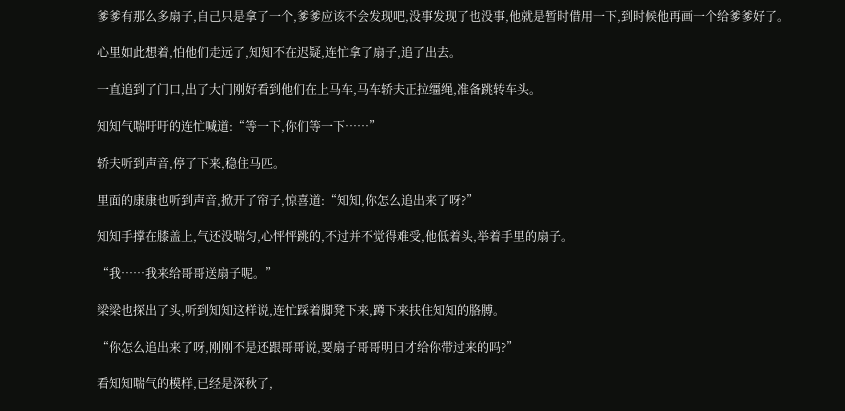爹爹有那么多扇子,自己只是拿了一个,爹爹应该不会发现吧,没事发现了也没事,他就是暂时借用一下,到时候他再画一个给爹爹好了。

心里如此想着,怕他们走远了,知知不在迟疑,连忙拿了扇子,追了出去。

一直追到了门口,出了大门刚好看到他们在上马车,马车轿夫正拉缰绳,准备跳转车头。

知知气喘吁吁的连忙喊道:“等一下,你们等一下……”

轿夫听到声音,停了下来,稳住马匹。

里面的康康也听到声音,掀开了帘子,惊喜道:“知知,你怎么追出来了呀?”

知知手撑在膝盖上,气还没喘匀,心怦怦跳的,不过并不觉得难受,他低着头,举着手里的扇子。

“我……我来给哥哥送扇子呢。”

梁梁也探出了头,听到知知这样说,连忙踩着脚凳下来,蹲下来扶住知知的胳膊。

“你怎么追出来了呀,刚刚不是还跟哥哥说,要扇子哥哥明日才给你带过来的吗?”

看知知喘气的模样,已经是深秋了,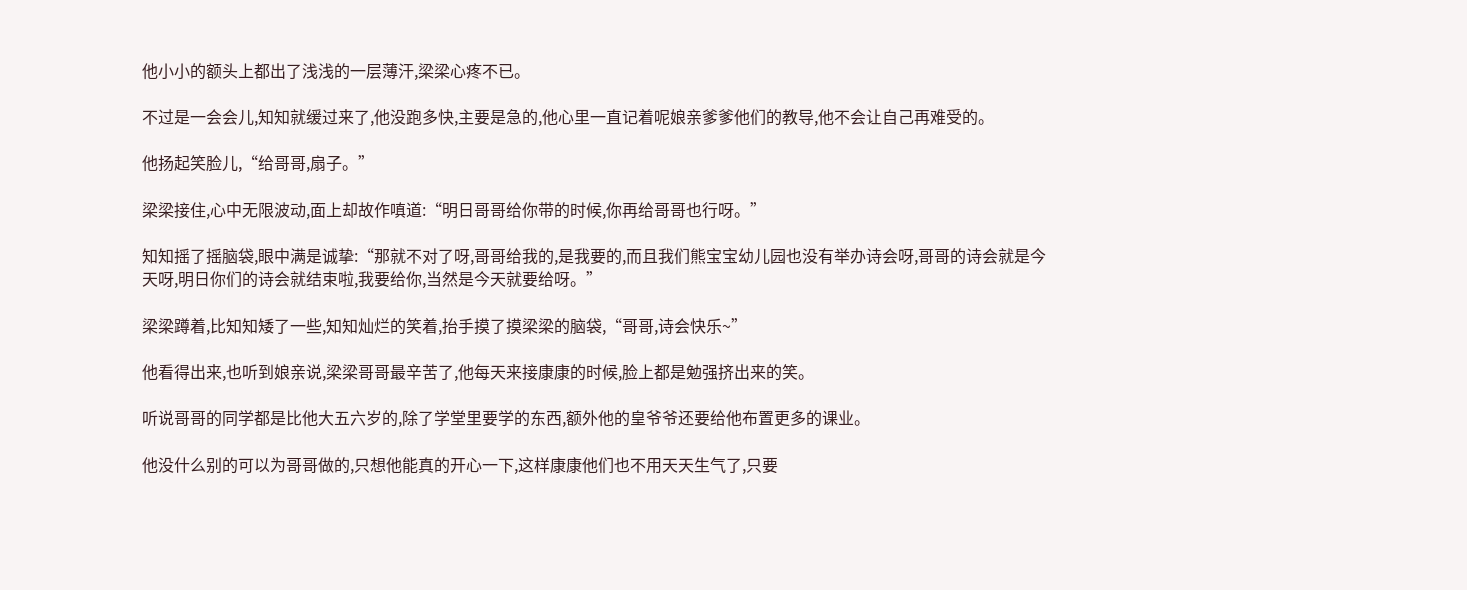他小小的额头上都出了浅浅的一层薄汗,梁梁心疼不已。

不过是一会会儿,知知就缓过来了,他没跑多快,主要是急的,他心里一直记着呢娘亲爹爹他们的教导,他不会让自己再难受的。

他扬起笑脸儿,“给哥哥,扇子。”

梁梁接住,心中无限波动,面上却故作嗔道:“明日哥哥给你带的时候,你再给哥哥也行呀。”

知知摇了摇脑袋,眼中满是诚挚:“那就不对了呀,哥哥给我的,是我要的,而且我们熊宝宝幼儿园也没有举办诗会呀,哥哥的诗会就是今天呀,明日你们的诗会就结束啦,我要给你,当然是今天就要给呀。”

梁梁蹲着,比知知矮了一些,知知灿烂的笑着,抬手摸了摸梁梁的脑袋,“哥哥,诗会快乐~”

他看得出来,也听到娘亲说,梁梁哥哥最辛苦了,他每天来接康康的时候,脸上都是勉强挤出来的笑。

听说哥哥的同学都是比他大五六岁的,除了学堂里要学的东西,额外他的皇爷爷还要给他布置更多的课业。

他没什么别的可以为哥哥做的,只想他能真的开心一下,这样康康他们也不用天天生气了,只要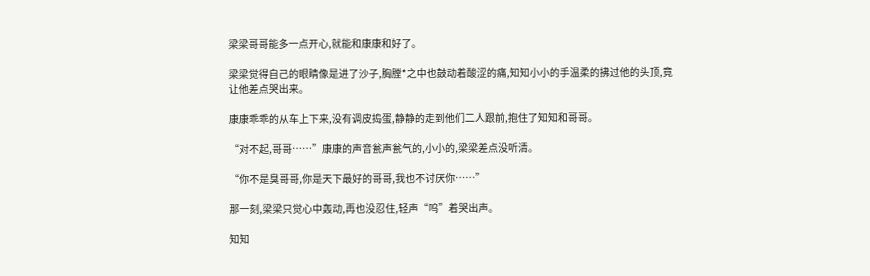梁梁哥哥能多一点开心,就能和康康和好了。

梁梁觉得自己的眼睛像是进了沙子,胸膛*之中也鼓动着酸涩的痛,知知小小的手温柔的拂过他的头顶,竟让他差点哭出来。

康康乖乖的从车上下来,没有调皮捣蛋,静静的走到他们二人跟前,抱住了知知和哥哥。

“对不起,哥哥……”康康的声音瓮声瓮气的,小小的,梁梁差点没听清。

“你不是臭哥哥,你是天下最好的哥哥,我也不讨厌你……”

那一刻,梁梁只觉心中轰动,再也没忍住,轻声“呜”着哭出声。

知知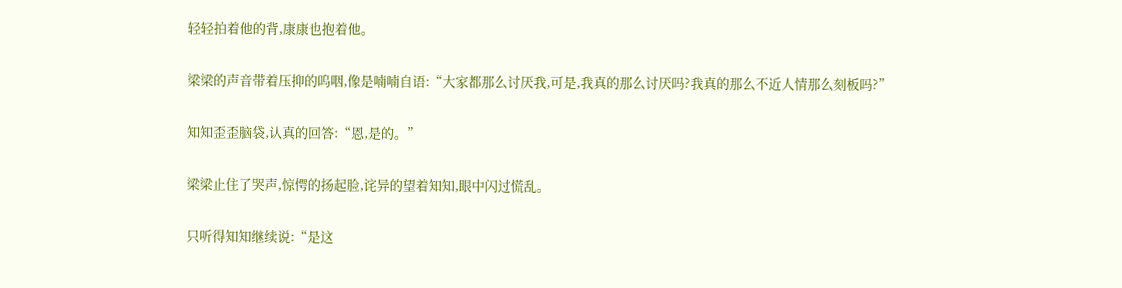轻轻拍着他的背,康康也抱着他。

梁梁的声音带着压抑的呜咽,像是喃喃自语:“大家都那么讨厌我,可是,我真的那么讨厌吗?我真的那么不近人情那么刻板吗?”

知知歪歪脑袋,认真的回答:“恩,是的。”

梁梁止住了哭声,惊愕的扬起脸,诧异的望着知知,眼中闪过慌乱。

只听得知知继续说:“是这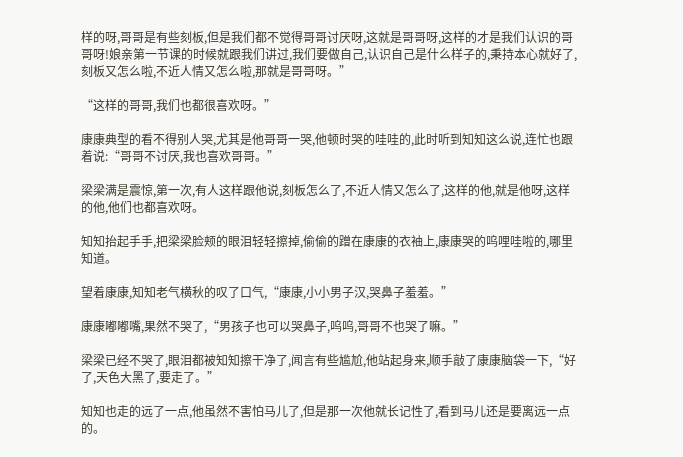样的呀,哥哥是有些刻板,但是我们都不觉得哥哥讨厌呀,这就是哥哥呀,这样的才是我们认识的哥哥呀!娘亲第一节课的时候就跟我们讲过,我们要做自己,认识自己是什么样子的,秉持本心就好了,刻板又怎么啦,不近人情又怎么啦,那就是哥哥呀。”

“这样的哥哥,我们也都很喜欢呀。”

康康典型的看不得别人哭,尤其是他哥哥一哭,他顿时哭的哇哇的,此时听到知知这么说,连忙也跟着说:“哥哥不讨厌,我也喜欢哥哥。”

梁梁满是震惊,第一次,有人这样跟他说,刻板怎么了,不近人情又怎么了,这样的他,就是他呀,这样的他,他们也都喜欢呀。

知知抬起手手,把梁梁脸颊的眼泪轻轻擦掉,偷偷的蹭在康康的衣袖上,康康哭的呜哩哇啦的,哪里知道。

望着康康,知知老气横秋的叹了口气,“康康,小小男子汉,哭鼻子羞羞。”

康康嘟嘟嘴,果然不哭了,“男孩子也可以哭鼻子,呜呜,哥哥不也哭了嘛。”

梁梁已经不哭了,眼泪都被知知擦干净了,闻言有些尴尬,他站起身来,顺手敲了康康脑袋一下,“好了,天色大黑了,要走了。”

知知也走的远了一点,他虽然不害怕马儿了,但是那一次他就长记性了,看到马儿还是要离远一点的。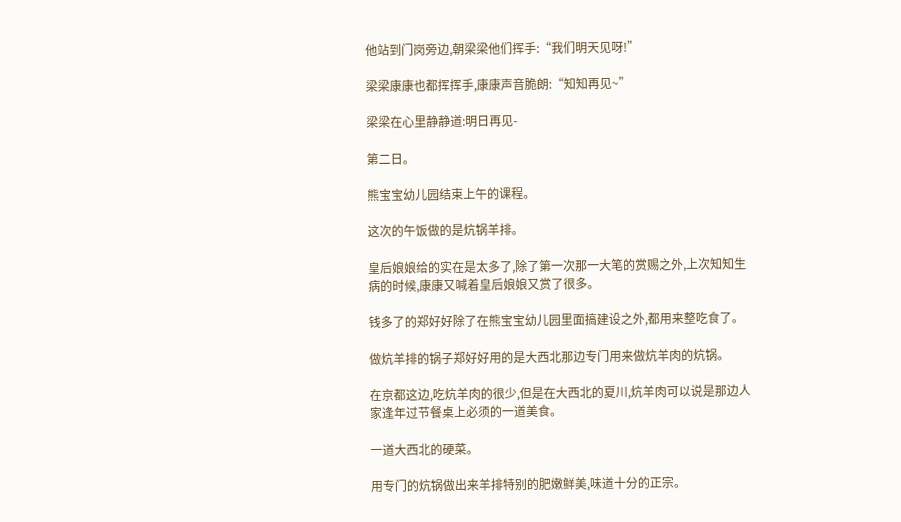他站到门岗旁边,朝梁梁他们挥手:“我们明天见呀!”

梁梁康康也都挥挥手,康康声音脆朗:“知知再见~”

梁梁在心里静静道:明日再见-

第二日。

熊宝宝幼儿园结束上午的课程。

这次的午饭做的是炕锅羊排。

皇后娘娘给的实在是太多了,除了第一次那一大笔的赏赐之外,上次知知生病的时候,康康又喊着皇后娘娘又赏了很多。

钱多了的郑好好除了在熊宝宝幼儿园里面搞建设之外,都用来整吃食了。

做炕羊排的锅子郑好好用的是大西北那边专门用来做炕羊肉的炕锅。

在京都这边,吃炕羊肉的很少,但是在大西北的夏川,炕羊肉可以说是那边人家逢年过节餐桌上必须的一道美食。

一道大西北的硬菜。

用专门的炕锅做出来羊排特别的肥嫩鲜美,味道十分的正宗。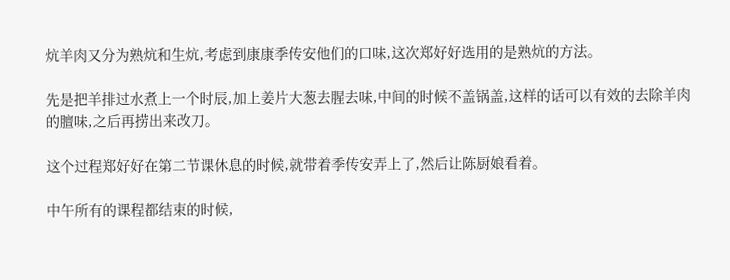炕羊肉又分为熟炕和生炕,考虑到康康季传安他们的口味,这次郑好好选用的是熟炕的方法。

先是把羊排过水煮上一个时辰,加上姜片大葱去腥去味,中间的时候不盖锅盖,这样的话可以有效的去除羊肉的膻味,之后再捞出来改刀。

这个过程郑好好在第二节课休息的时候,就带着季传安弄上了,然后让陈厨娘看着。

中午所有的课程都结束的时候,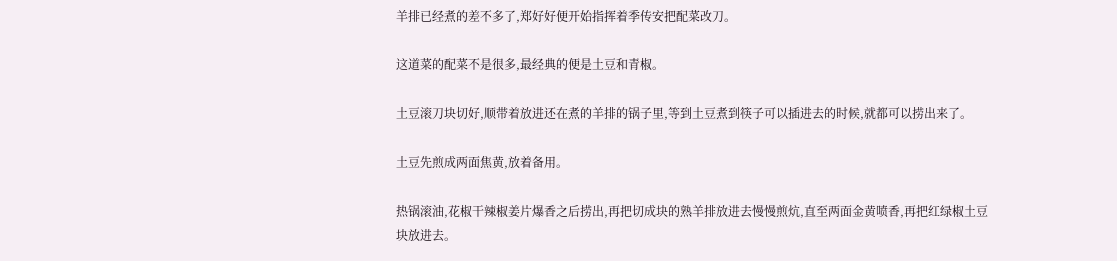羊排已经煮的差不多了,郑好好便开始指挥着季传安把配菜改刀。

这道菜的配菜不是很多,最经典的便是土豆和青椒。

土豆滚刀块切好,顺带着放进还在煮的羊排的锅子里,等到土豆煮到筷子可以插进去的时候,就都可以捞出来了。

土豆先煎成两面焦黄,放着备用。

热锅滚油,花椒干辣椒姜片爆香之后捞出,再把切成块的熟羊排放进去慢慢煎炕,直至两面金黄喷香,再把红绿椒土豆块放进去。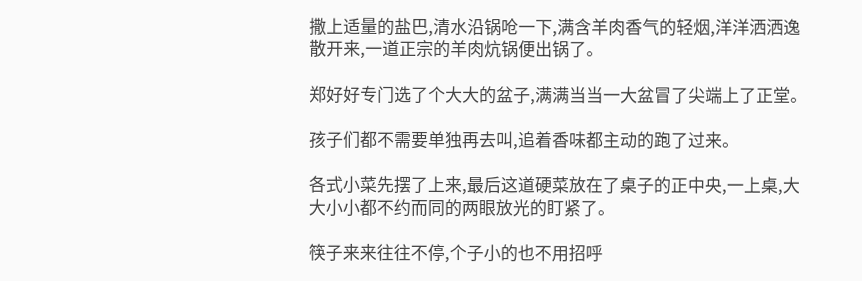撒上适量的盐巴,清水沿锅呛一下,满含羊肉香气的轻烟,洋洋洒洒逸散开来,一道正宗的羊肉炕锅便出锅了。

郑好好专门选了个大大的盆子,满满当当一大盆冒了尖端上了正堂。

孩子们都不需要单独再去叫,追着香味都主动的跑了过来。

各式小菜先摆了上来,最后这道硬菜放在了桌子的正中央,一上桌,大大小小都不约而同的两眼放光的盯紧了。

筷子来来往往不停,个子小的也不用招呼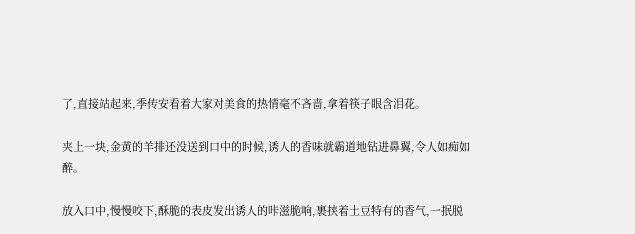了,直接站起来,季传安看着大家对美食的热情毫不吝啬,拿着筷子眼含泪花。

夹上一块,金黄的羊排还没送到口中的时候,诱人的香味就霸道地钻进鼻翼,令人如痴如醉。

放入口中,慢慢咬下,酥脆的表皮发出诱人的咔滋脆响,裹挟着土豆特有的香气,一抿脱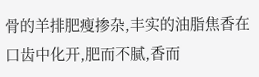骨的羊排肥瘦掺杂,丰实的油脂焦香在口齿中化开,肥而不腻,香而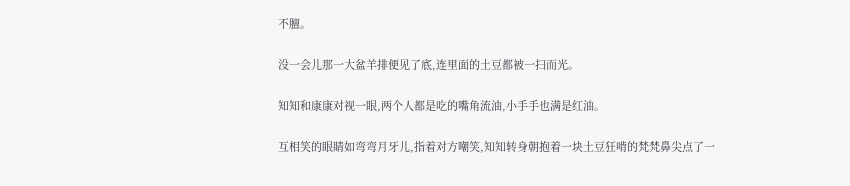不膻。

没一会儿那一大盆羊排便见了底,连里面的土豆都被一扫而光。

知知和康康对视一眼,两个人都是吃的嘴角流油,小手手也满是红油。

互相笑的眼睛如弯弯月牙儿,指着对方嘲笑,知知转身朝抱着一块土豆狂啃的梵梵鼻尖点了一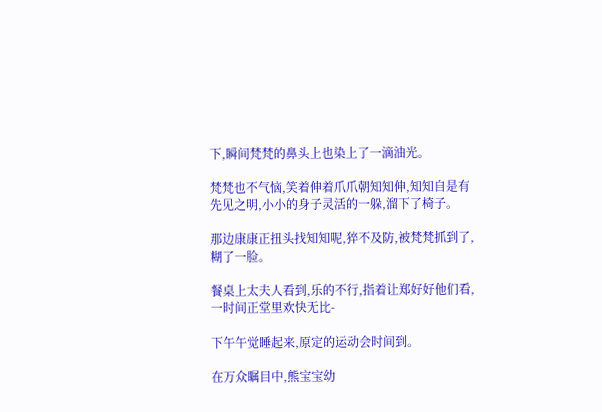下,瞬间梵梵的鼻头上也染上了一滴油光。

梵梵也不气恼,笑着伸着爪爪朝知知伸,知知自是有先见之明,小小的身子灵活的一躲,溜下了椅子。

那边康康正扭头找知知呢,猝不及防,被梵梵抓到了,糊了一脸。

餐桌上太夫人看到,乐的不行,指着让郑好好他们看,一时间正堂里欢快无比-

下午午觉睡起来,原定的运动会时间到。

在万众瞩目中,熊宝宝幼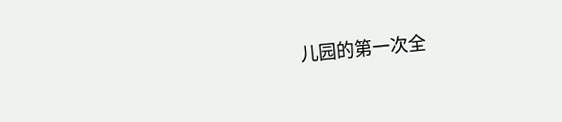儿园的第一次全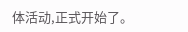体活动,正式开始了。